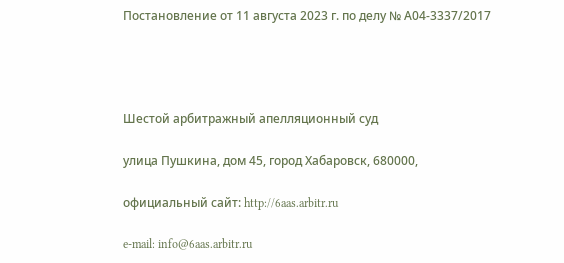Постановление от 11 августа 2023 г. по делу № А04-3337/2017




Шестой арбитражный апелляционный суд

улица Пушкина, дом 45, город Хабаровск, 680000,

официальный сайт: http://6aas.arbitr.ru

e-mail: info@6aas.arbitr.ru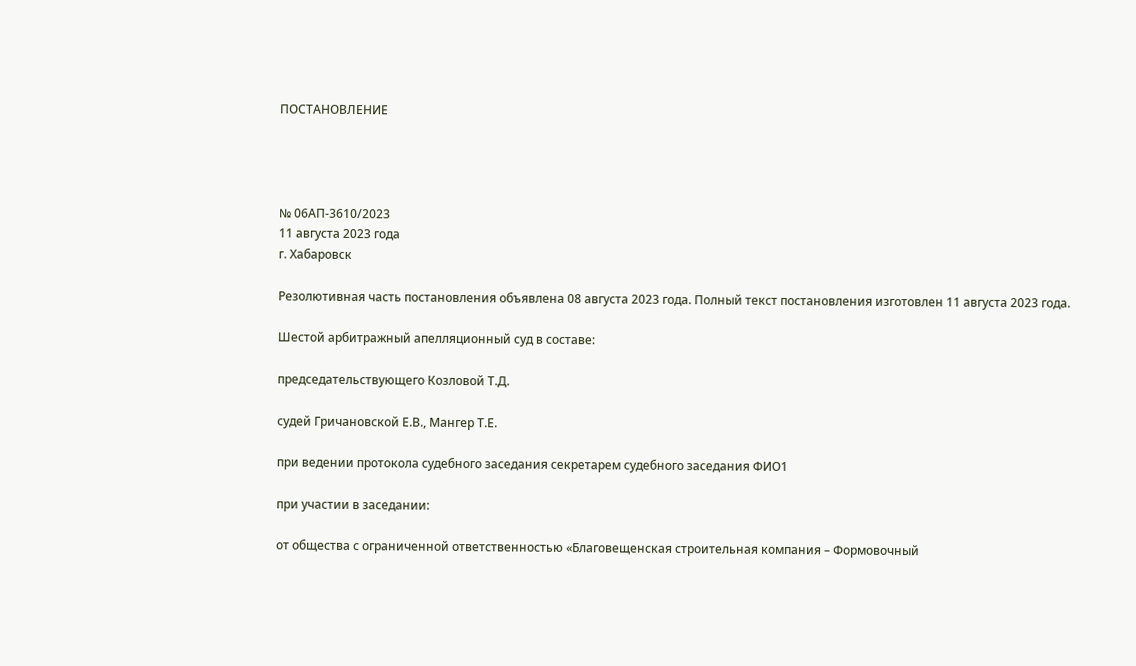ПОСТАНОВЛЕНИЕ




№ 06АП-3610/2023
11 августа 2023 года
г. Хабаровск

Резолютивная часть постановления объявлена 08 августа 2023 года. Полный текст постановления изготовлен 11 августа 2023 года.

Шестой арбитражный апелляционный суд в составе:

председательствующего Козловой Т.Д.

судей Гричановской Е.В., Мангер Т.Е.

при ведении протокола судебного заседания секретарем судебного заседания ФИО1

при участии в заседании:

от общества с ограниченной ответственностью «Благовещенская строительная компания – Формовочный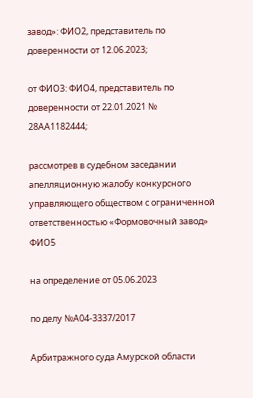завод»: ФИО2, представитель по доверенности от 12.06.2023;

от ФИО3: ФИО4, представитель по доверенности от 22.01.2021 № 28АА1182444;

рассмотрев в судебном заседании апелляционную жалобу конкурсного управляющего обществом с ограниченной ответственностью «Формовочный завод» ФИО5

на определение от 05.06.2023

по делу №А04-3337/2017

Арбитражного суда Амурской области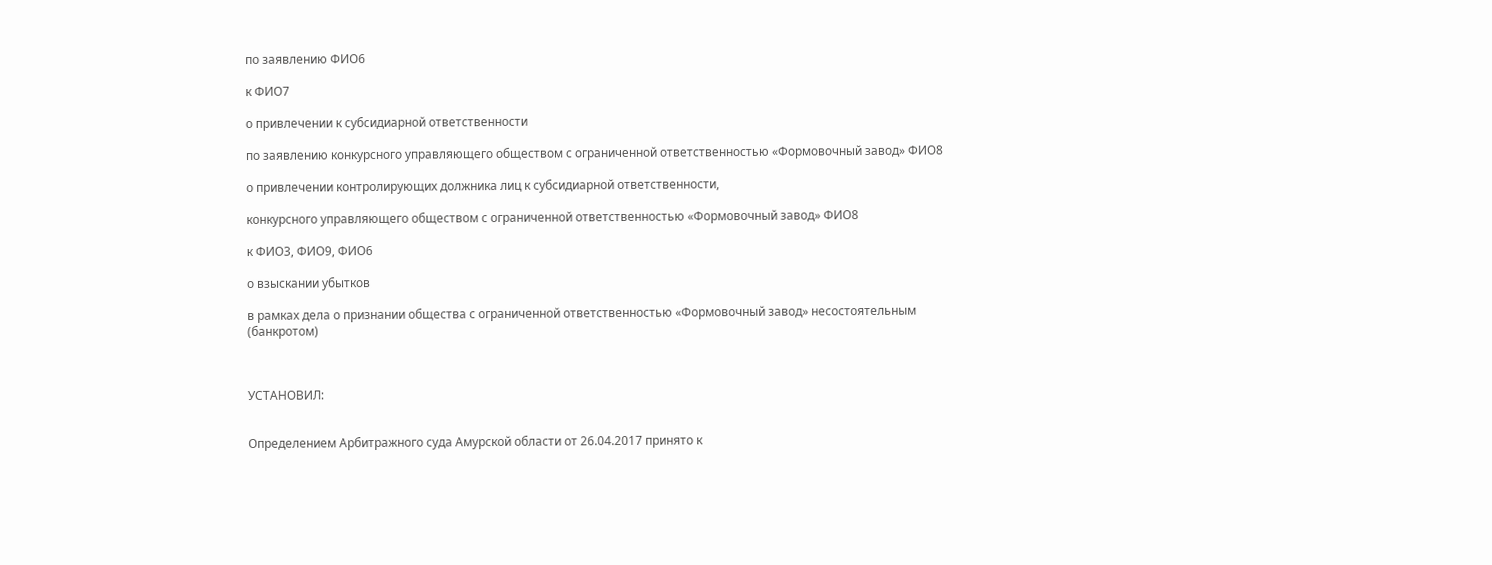по заявлению ФИО6

к ФИО7

о привлечении к субсидиарной ответственности

по заявлению конкурсного управляющего обществом с ограниченной ответственностью «Формовочный завод» ФИО8

о привлечении контролирующих должника лиц к субсидиарной ответственности,

конкурсного управляющего обществом с ограниченной ответственностью «Формовочный завод» ФИО8

к ФИО3, ФИО9, ФИО6

о взыскании убытков

в рамках дела о признании общества с ограниченной ответственностью «Формовочный завод» несостоятельным (банкротом)



УСТАНОВИЛ:


Определением Арбитражного суда Амурской области от 26.04.2017 принято к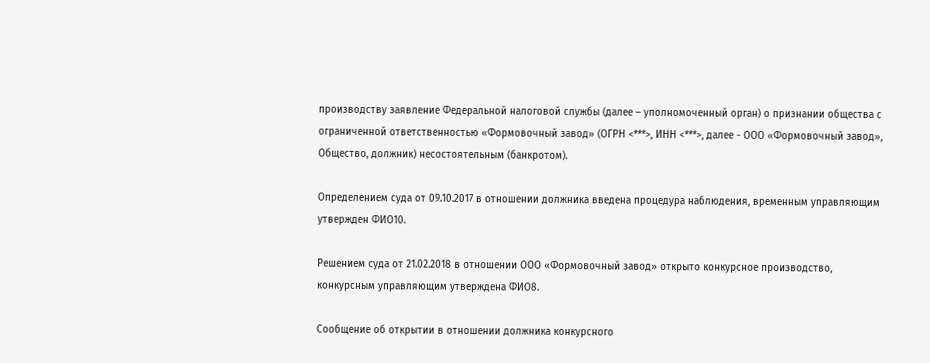производству заявление Федеральной налоговой службы (далее – уполномоченный орган) о признании общества с ограниченной ответственностью «Формовочный завод» (ОГРН <***>, ИНН <***>, далее - ООО «Формовочный завод», Общество, должник) несостоятельным (банкротом).

Определением суда от 09.10.2017 в отношении должника введена процедура наблюдения, временным управляющим утвержден ФИО10.

Решением суда от 21.02.2018 в отношении ООО «Формовочный завод» открыто конкурсное производство, конкурсным управляющим утверждена ФИО8.

Сообщение об открытии в отношении должника конкурсного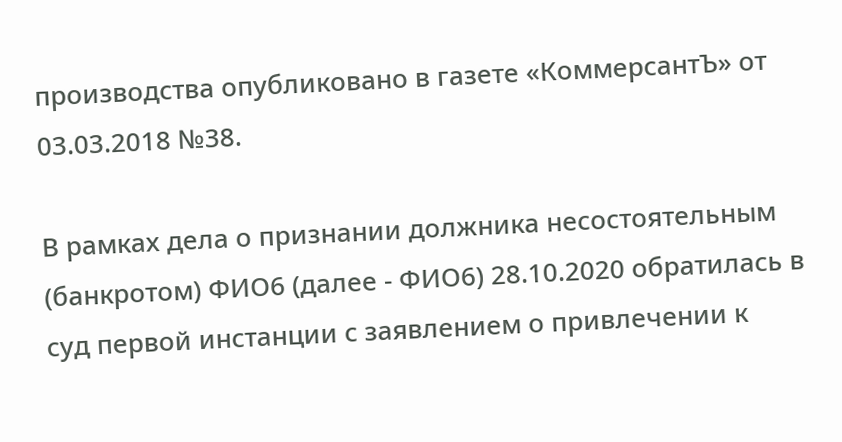производства опубликовано в газете «КоммерсантЪ» от 03.03.2018 №38.

В рамках дела о признании должника несостоятельным (банкротом) ФИО6 (далее - ФИО6) 28.10.2020 обратилась в суд первой инстанции с заявлением о привлечении к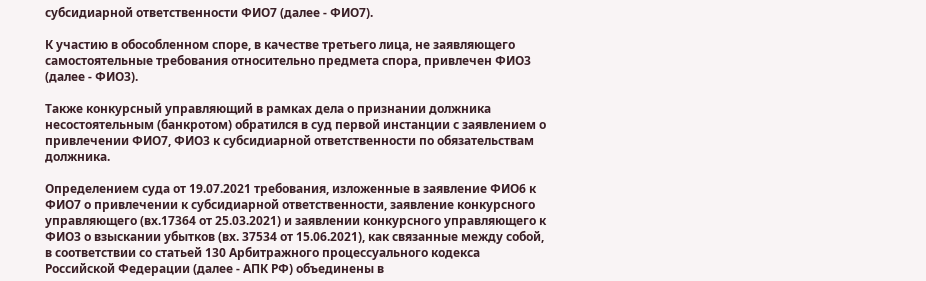субсидиарной ответственности ФИО7 (далее - ФИО7).

К участию в обособленном споре, в качестве третьего лица, не заявляющего самостоятельные требования относительно предмета спора, привлечен ФИО3 (далее - ФИО3).

Также конкурсный управляющий в рамках дела о признании должника несостоятельным (банкротом) обратился в суд первой инстанции с заявлением о привлечении ФИО7, ФИО3 к субсидиарной ответственности по обязательствам должника.

Определением суда от 19.07.2021 требования, изложенные в заявление ФИО6 к ФИО7 о привлечении к субсидиарной ответственности, заявление конкурсного управляющего (вх.17364 от 25.03.2021) и заявлении конкурсного управляющего к ФИО3 о взыскании убытков (вх. 37534 от 15.06.2021), как связанные между собой, в соответствии со статьей 130 Арбитражного процессуального кодекса Российской Федерации (далее - АПК РФ) объединены в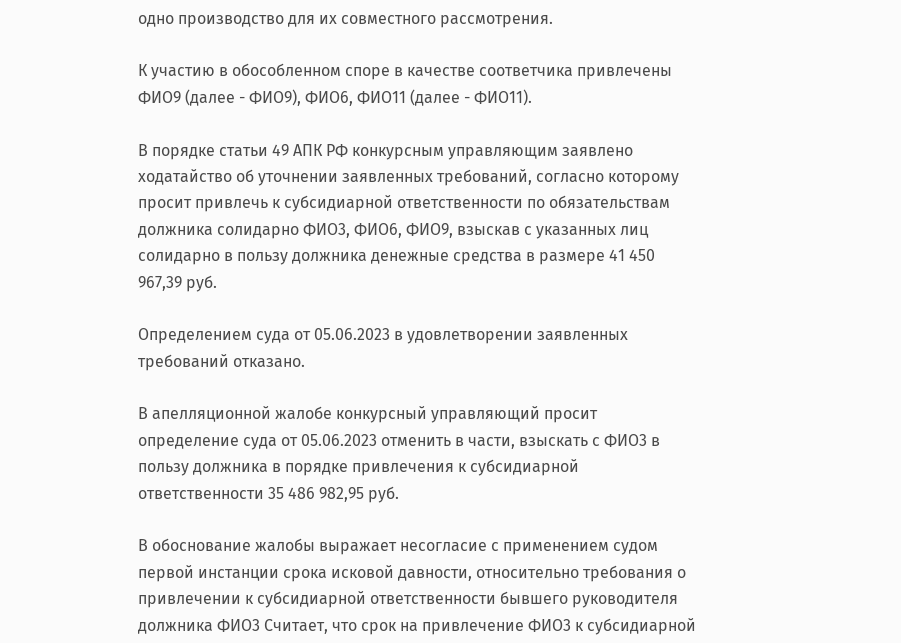одно производство для их совместного рассмотрения.

К участию в обособленном споре в качестве соответчика привлечены ФИО9 (далее - ФИО9), ФИО6, ФИО11 (далее - ФИО11).

В порядке статьи 49 АПК РФ конкурсным управляющим заявлено ходатайство об уточнении заявленных требований, согласно которому просит привлечь к субсидиарной ответственности по обязательствам должника солидарно ФИО3, ФИО6, ФИО9, взыскав с указанных лиц солидарно в пользу должника денежные средства в размере 41 450 967,39 руб.

Определением суда от 05.06.2023 в удовлетворении заявленных требований отказано.

В апелляционной жалобе конкурсный управляющий просит определение суда от 05.06.2023 отменить в части, взыскать с ФИО3 в пользу должника в порядке привлечения к субсидиарной ответственности 35 486 982,95 руб.

В обоснование жалобы выражает несогласие с применением судом первой инстанции срока исковой давности, относительно требования о привлечении к субсидиарной ответственности бывшего руководителя должника ФИО3 Считает, что срок на привлечение ФИО3 к субсидиарной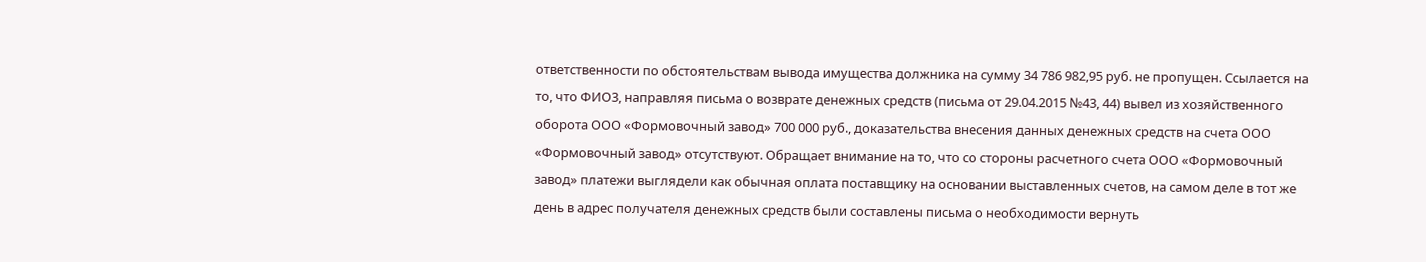ответственности по обстоятельствам вывода имущества должника на сумму 34 786 982,95 руб. не пропущен. Ссылается на то, что ФИО3, направляя письма о возврате денежных средств (письма от 29.04.2015 №43, 44) вывел из хозяйственного оборота ООО «Формовочный завод» 700 000 руб., доказательства внесения данных денежных средств на счета ООО «Формовочный завод» отсутствуют. Обращает внимание на то, что со стороны расчетного счета ООО «Формовочный завод» платежи выглядели как обычная оплата поставщику на основании выставленных счетов, на самом деле в тот же день в адрес получателя денежных средств были составлены письма о необходимости вернуть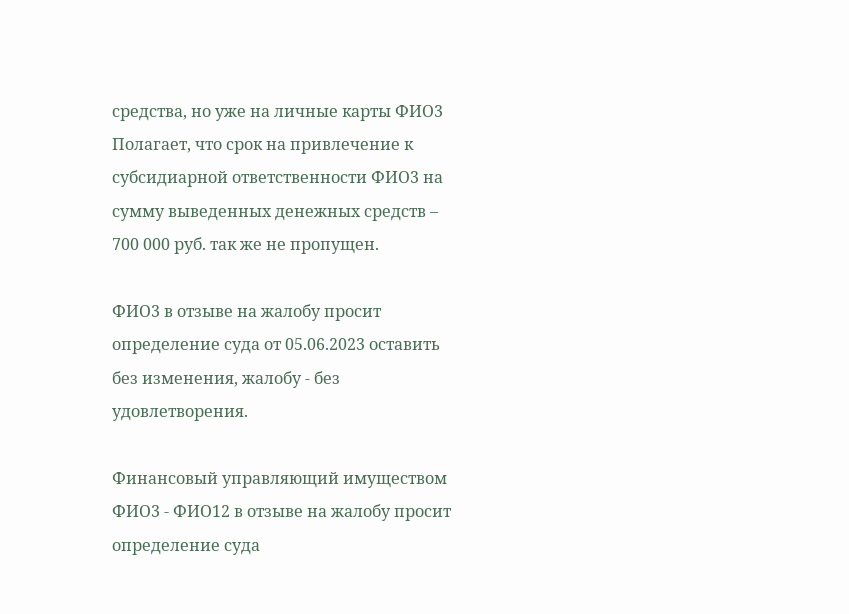средства, но уже на личные карты ФИО3 Полагает, что срок на привлечение к субсидиарной ответственности ФИО3 на сумму выведенных денежных средств – 700 000 руб. так же не пропущен.

ФИО3 в отзыве на жалобу просит определение суда от 05.06.2023 оставить без изменения, жалобу - без удовлетворения.

Финансовый управляющий имуществом ФИО3 - ФИО12 в отзыве на жалобу просит определение суда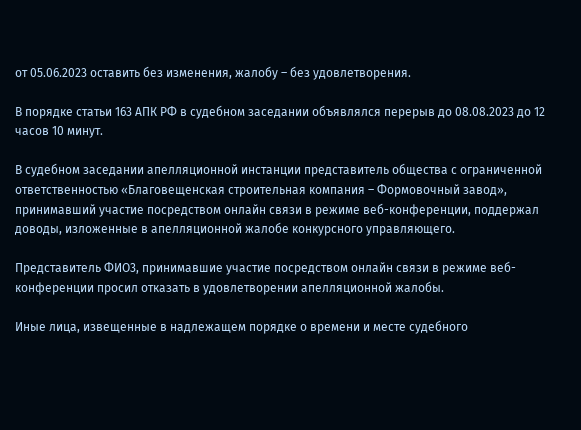от 05.06.2023 оставить без изменения, жалобу – без удовлетворения.

В порядке статьи 163 АПК РФ в судебном заседании объявлялся перерыв до 08.08.2023 до 12 часов 10 минут.

В судебном заседании апелляционной инстанции представитель общества с ограниченной ответственностью «Благовещенская строительная компания – Формовочный завод», принимавший участие посредством онлайн связи в режиме веб-конференции, поддержал доводы, изложенные в апелляционной жалобе конкурсного управляющего.

Представитель ФИО3, принимавшие участие посредством онлайн связи в режиме веб-конференции просил отказать в удовлетворении апелляционной жалобы.

Иные лица, извещенные в надлежащем порядке о времени и месте судебного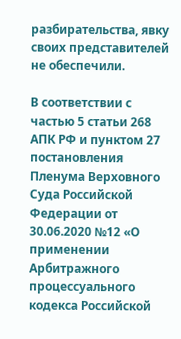разбирательства, явку своих представителей не обеспечили.

В соответствии с частью 5 статьи 268 АПК РФ и пунктом 27 постановления Пленума Верховного Суда Российской Федерации от 30.06.2020 №12 «О применении Арбитражного процессуального кодекса Российской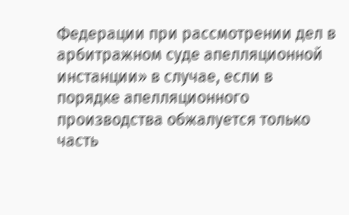Федерации при рассмотрении дел в арбитражном суде апелляционной инстанции» в случае, если в порядке апелляционного производства обжалуется только часть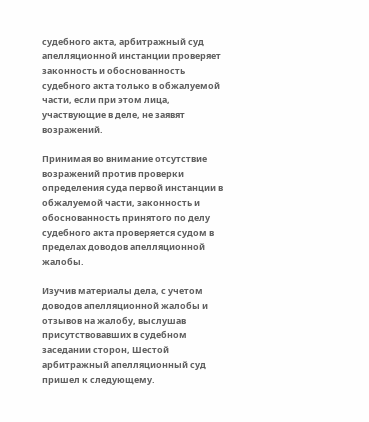судебного акта, арбитражный суд апелляционной инстанции проверяет законность и обоснованность судебного акта только в обжалуемой части, если при этом лица, участвующие в деле, не заявят возражений.

Принимая во внимание отсутствие возражений против проверки определения суда первой инстанции в обжалуемой части, законность и обоснованность принятого по делу судебного акта проверяется судом в пределах доводов апелляционной жалобы.

Изучив материалы дела, с учетом доводов апелляционной жалобы и отзывов на жалобу, выслушав присутствовавших в судебном заседании сторон, Шестой арбитражный апелляционный суд пришел к следующему.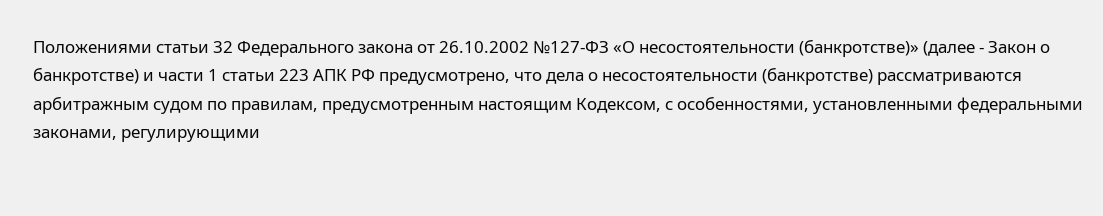Положениями статьи 32 Федерального закона от 26.10.2002 №127-ФЗ «О несостоятельности (банкротстве)» (далее - Закон о банкротстве) и части 1 статьи 223 АПК РФ предусмотрено, что дела о несостоятельности (банкротстве) рассматриваются арбитражным судом по правилам, предусмотренным настоящим Кодексом, с особенностями, установленными федеральными законами, регулирующими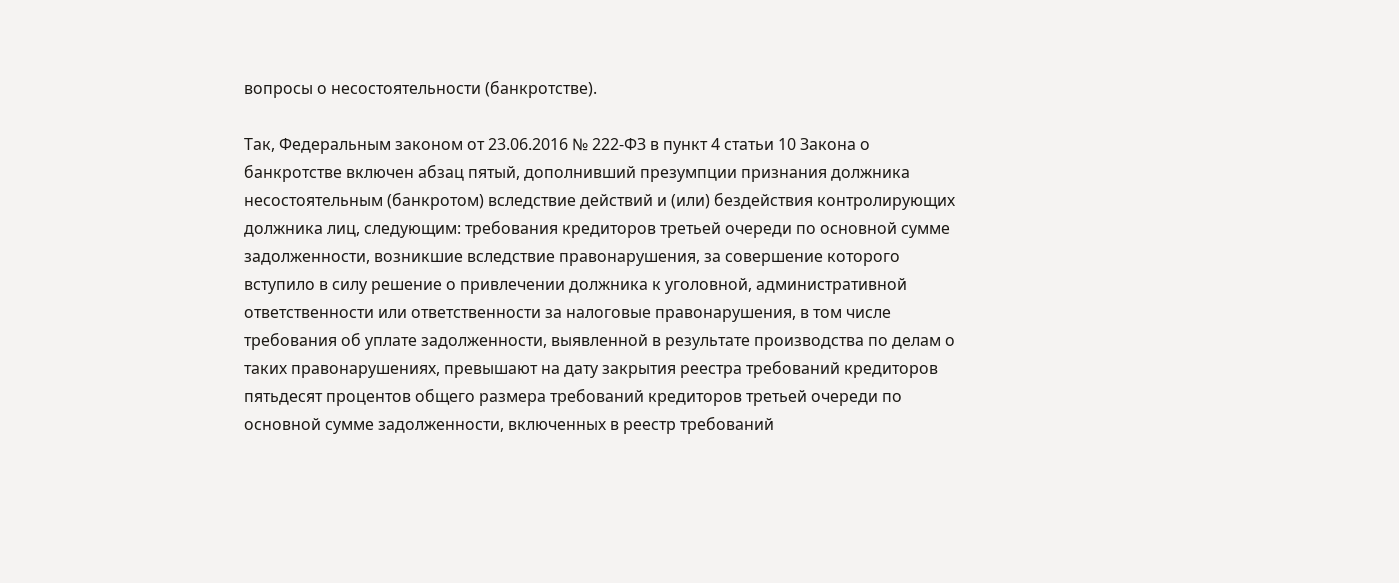вопросы о несостоятельности (банкротстве).

Так, Федеральным законом от 23.06.2016 № 222-ФЗ в пункт 4 статьи 10 Закона о банкротстве включен абзац пятый, дополнивший презумпции признания должника несостоятельным (банкротом) вследствие действий и (или) бездействия контролирующих должника лиц, следующим: требования кредиторов третьей очереди по основной сумме задолженности, возникшие вследствие правонарушения, за совершение которого вступило в силу решение о привлечении должника к уголовной, административной ответственности или ответственности за налоговые правонарушения, в том числе требования об уплате задолженности, выявленной в результате производства по делам о таких правонарушениях, превышают на дату закрытия реестра требований кредиторов пятьдесят процентов общего размера требований кредиторов третьей очереди по основной сумме задолженности, включенных в реестр требований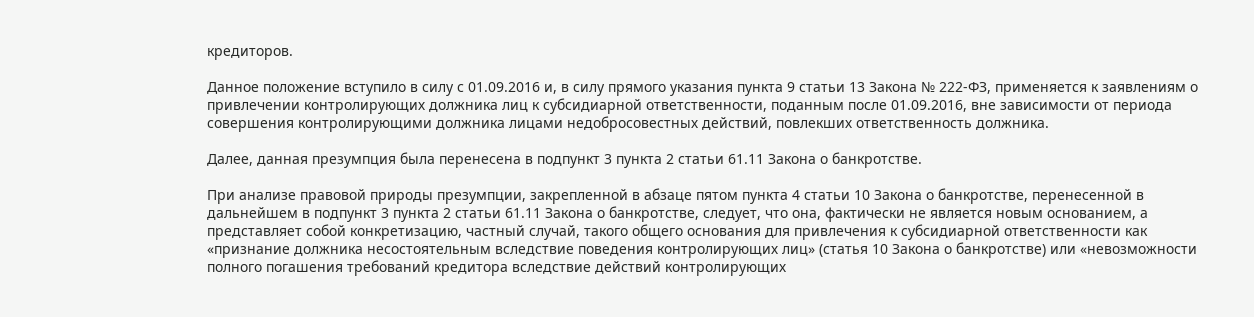кредиторов.

Данное положение вступило в силу с 01.09.2016 и, в силу прямого указания пункта 9 статьи 13 Закона № 222-ФЗ, применяется к заявлениям о привлечении контролирующих должника лиц к субсидиарной ответственности, поданным после 01.09.2016, вне зависимости от периода совершения контролирующими должника лицами недобросовестных действий, повлекших ответственность должника.

Далее, данная презумпция была перенесена в подпункт 3 пункта 2 статьи 61.11 Закона о банкротстве.

При анализе правовой природы презумпции, закрепленной в абзаце пятом пункта 4 статьи 10 Закона о банкротстве, перенесенной в дальнейшем в подпункт 3 пункта 2 статьи 61.11 Закона о банкротстве, следует, что она, фактически не является новым основанием, а представляет собой конкретизацию, частный случай, такого общего основания для привлечения к субсидиарной ответственности как «признание должника несостоятельным вследствие поведения контролирующих лиц» (статья 10 Закона о банкротстве) или «невозможности полного погашения требований кредитора вследствие действий контролирующих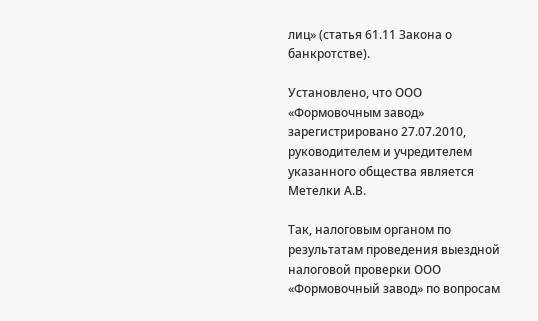лиц» (статья 61.11 Закона о банкротстве).

Установлено, что ООО «Формовочным завод» зарегистрировано 27.07.2010, руководителем и учредителем указанного общества является Метелки А.В.

Так, налоговым органом по результатам проведения выездной налоговой проверки ООО «Формовочный завод» по вопросам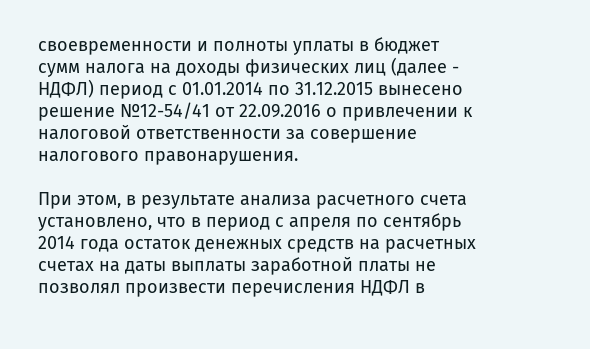своевременности и полноты уплаты в бюджет сумм налога на доходы физических лиц (далее - НДФЛ) период с 01.01.2014 по 31.12.2015 вынесено решение №12-54/41 от 22.09.2016 о привлечении к налоговой ответственности за совершение налогового правонарушения.

При этом, в результате анализа расчетного счета установлено, что в период с апреля по сентябрь 2014 года остаток денежных средств на расчетных счетах на даты выплаты заработной платы не позволял произвести перечисления НДФЛ в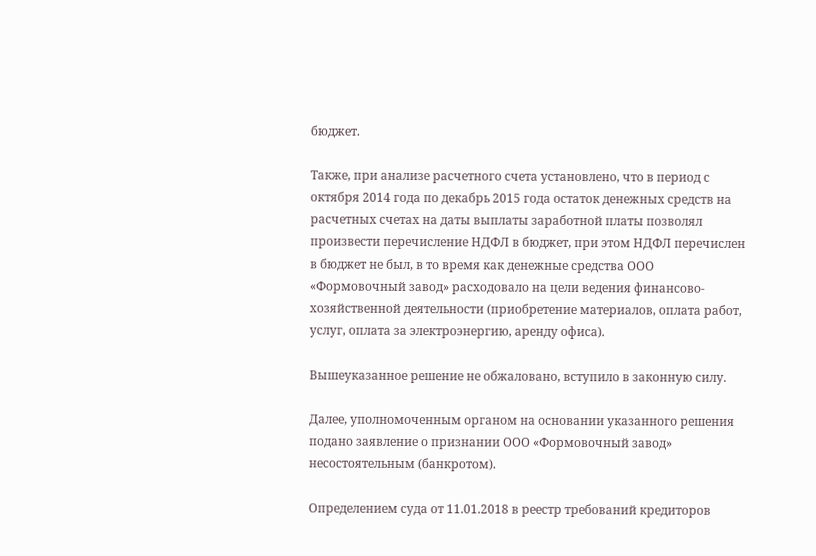бюджет.

Также, при анализе расчетного счета установлено, что в период с октября 2014 года по декабрь 2015 года остаток денежных средств на расчетных счетах на даты выплаты заработной платы позволял произвести перечисление НДФЛ в бюджет, при этом НДФЛ перечислен в бюджет не был, в то время как денежные средства ООО «Формовочный завод» расходовало на цели ведения финансово-хозяйственной деятельности (приобретение материалов, оплата работ, услуг, оплата за электроэнергию, аренду офиса).

Вышеуказанное решение не обжаловано, вступило в законную силу.

Далее, уполномоченным органом на основании указанного решения подано заявление о признании ООО «Формовочный завод» несостоятельным (банкротом).

Определением суда от 11.01.2018 в реестр требований кредиторов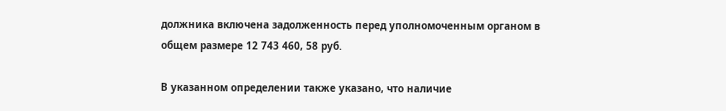должника включена задолженность перед уполномоченным органом в общем размере 12 743 460, 58 руб.

В указанном определении также указано, что наличие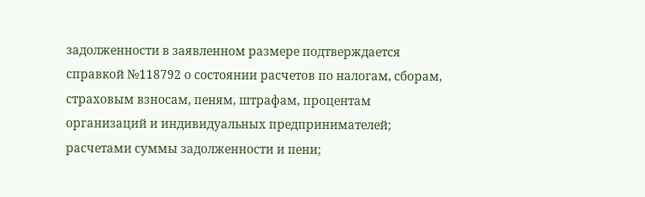задолженности в заявленном размере подтверждается справкой №118792 о состоянии расчетов по налогам, сборам, страховым взносам, пеням, штрафам, процентам организаций и индивидуальных предпринимателей; расчетами суммы задолженности и пени;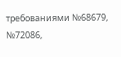требованиями №68679, №72086,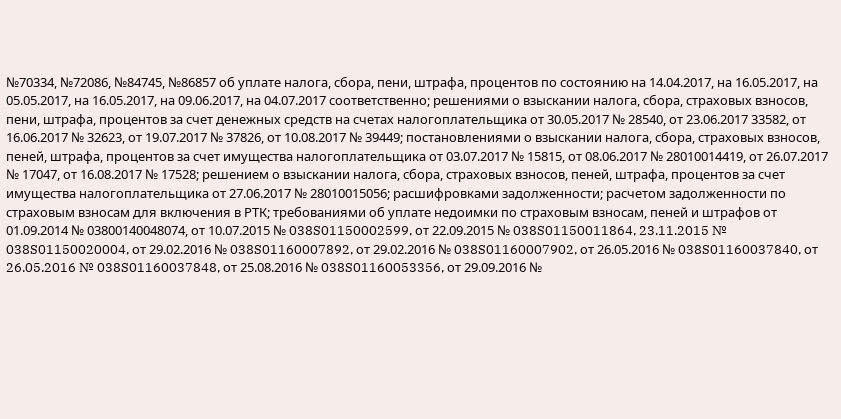№70334, №72086, №84745, №86857 об уплате налога, сбора, пени, штрафа, процентов по состоянию на 14.04.2017, на 16.05.2017, на 05.05.2017, на 16.05.2017, на 09.06.2017, на 04.07.2017 соответственно; решениями о взыскании налога, сбора, страховых взносов, пени, штрафа, процентов за счет денежных средств на счетах налогоплательщика от 30.05.2017 № 28540, от 23.06.2017 33582, от 16.06.2017 № 32623, от 19.07.2017 № 37826, от 10.08.2017 № 39449; постановлениями о взыскании налога, сбора, страховых взносов, пеней, штрафа, процентов за счет имущества налогоплательщика от 03.07.2017 № 15815, от 08.06.2017 № 28010014419, от 26.07.2017 № 17047, от 16.08.2017 № 17528; решением о взыскании налога, сбора, страховых взносов, пеней, штрафа, процентов за счет имущества налогоплательщика от 27.06.2017 № 28010015056; расшифровками задолженности; расчетом задолженности по страховым взносам для включения в РТК; требованиями об уплате недоимки по страховым взносам, пеней и штрафов от 01.09.2014 № 03800140048074, от 10.07.2015 № 038S01150002599, от 22.09.2015 № 038S01150011864, 23.11.2015 № 038S01150020004, от 29.02.2016 № 038S01160007892, от 29.02.2016 № 038S01160007902, от 26.05.2016 № 038S01160037840, от 26.05.2016 № 038S01160037848, от 25.08.2016 № 038S01160053356, от 29.09.2016 №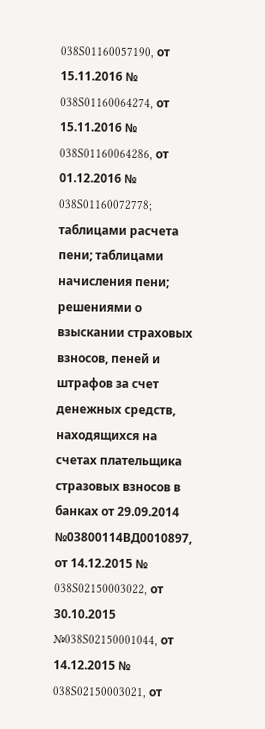038S01160057190, от 15.11.2016 № 038S01160064274, от 15.11.2016 № 038S01160064286, от 01.12.2016 № 038S01160072778; таблицами расчета пени; таблицами начисления пени; решениями о взыскании страховых взносов, пеней и штрафов за счет денежных средств, находящихся на счетах плательщика стразовых взносов в банках от 29.09.2014 №03800114ВД0010897, от 14.12.2015 № 038S02150003022, от 30.10.2015 №038S02150001044, от 14.12.2015 № 038S02150003021, от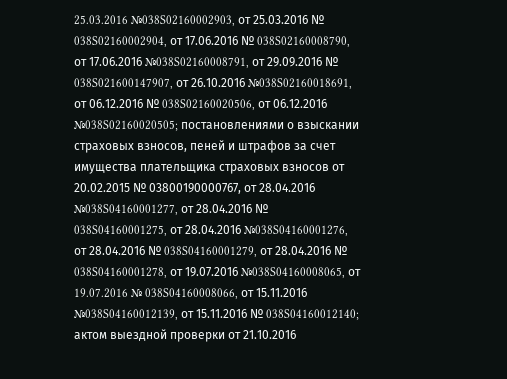25.03.2016 №038S02160002903, от 25.03.2016 № 038S02160002904, от 17.06.2016 № 038S02160008790, от 17.06.2016 №038S02160008791, от 29.09.2016 № 038S021600147907, от 26.10.2016 №038S02160018691, от 06.12.2016 № 038S02160020506, от 06.12.2016 №038S02160020505; постановлениями о взыскании страховых взносов, пеней и штрафов за счет имущества плательщика страховых взносов от 20.02.2015 № 03800190000767, от 28.04.2016 №038S04160001277, от 28.04.2016 № 038S04160001275, от 28.04.2016 №038S04160001276, от 28.04.2016 № 038S04160001279, от 28.04.2016 № 038S04160001278, от 19.07.2016 №038S04160008065, от 19.07.2016 № 038S04160008066, от 15.11.2016 №038S04160012139, от 15.11.2016 № 038S04160012140; актом выездной проверки от 21.10.2016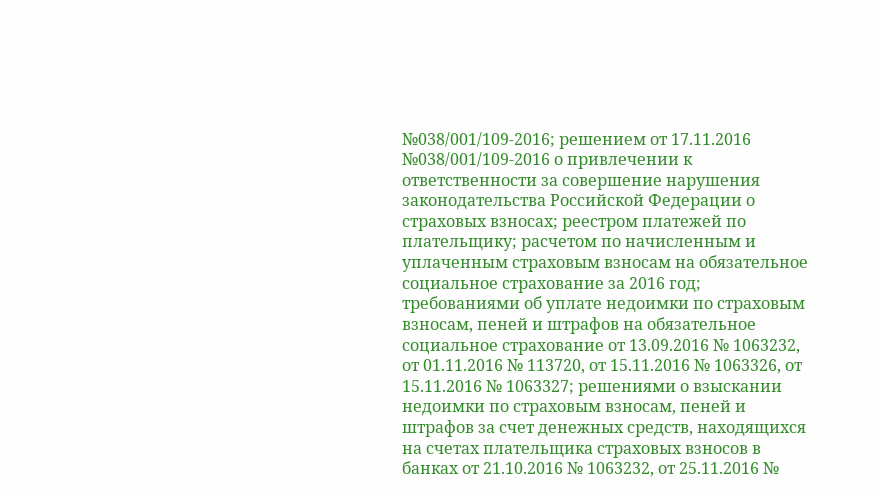№038/001/109-2016; решением от 17.11.2016 №038/001/109-2016 о привлечении к ответственности за совершение нарушения законодательства Российской Федерации о страховых взносах; реестром платежей по плательщику; расчетом по начисленным и уплаченным страховым взносам на обязательное социальное страхование за 2016 год; требованиями об уплате недоимки по страховым взносам, пеней и штрафов на обязательное социальное страхование от 13.09.2016 № 1063232, от 01.11.2016 № 113720, от 15.11.2016 № 1063326, от 15.11.2016 № 1063327; решениями о взыскании недоимки по страховым взносам, пеней и штрафов за счет денежных средств, находящихся на счетах плательщика страховых взносов в банках от 21.10.2016 № 1063232, от 25.11.2016 №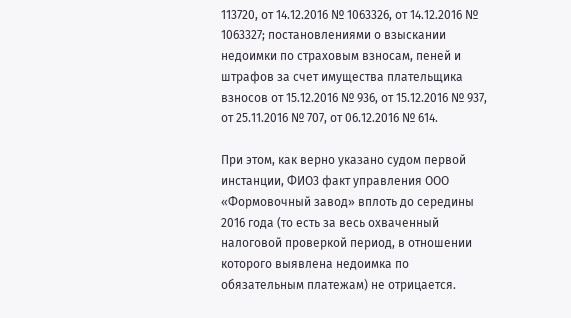113720, от 14.12.2016 № 1063326, от 14.12.2016 № 1063327; постановлениями о взыскании недоимки по страховым взносам, пеней и штрафов за счет имущества плательщика взносов от 15.12.2016 № 936, от 15.12.2016 № 937, от 25.11.2016 № 707, от 06.12.2016 № 614.

При этом, как верно указано судом первой инстанции, ФИО3 факт управления ООО «Формовочный завод» вплоть до середины 2016 года (то есть за весь охваченный налоговой проверкой период, в отношении которого выявлена недоимка по обязательным платежам) не отрицается.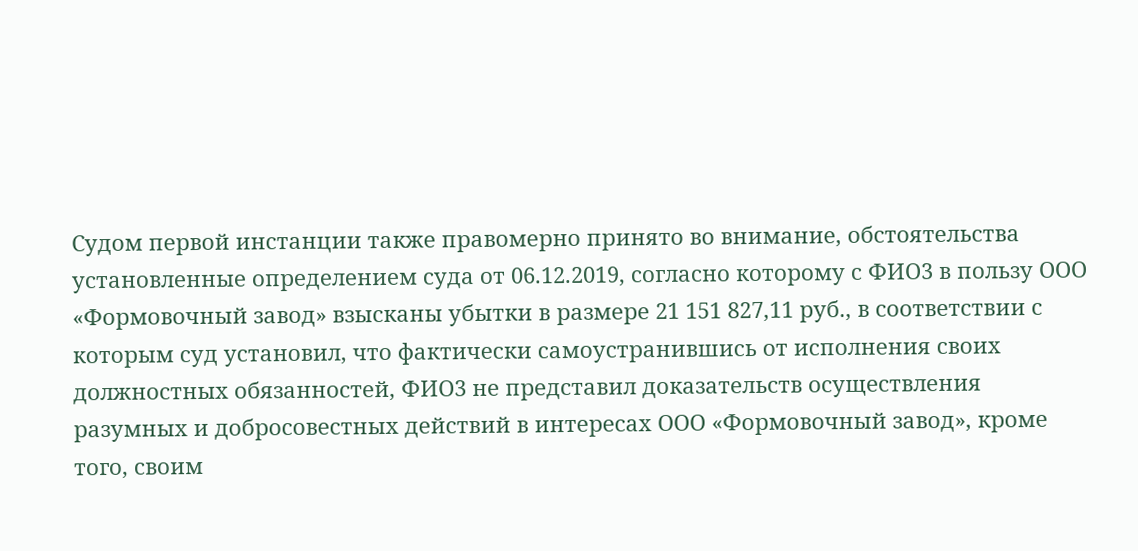Судом первой инстанции также правомерно принято во внимание, обстоятельства установленные определением суда от 06.12.2019, согласно которому с ФИО3 в пользу ООО «Формовочный завод» взысканы убытки в размере 21 151 827,11 руб., в соответствии с которым суд установил, что фактически самоустранившись от исполнения своих должностных обязанностей, ФИО3 не представил доказательств осуществления разумных и добросовестных действий в интересах ООО «Формовочный завод», кроме того, своим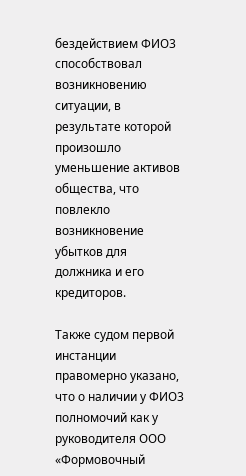бездействием ФИО3 способствовал возникновению ситуации, в результате которой произошло уменьшение активов общества, что повлекло возникновение убытков для должника и его кредиторов.

Также судом первой инстанции правомерно указано, что о наличии у ФИО3 полномочий как у руководителя ООО «Формовочный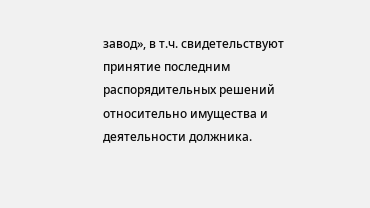завод», в т.ч. свидетельствуют принятие последним распорядительных решений относительно имущества и деятельности должника.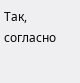Так, согласно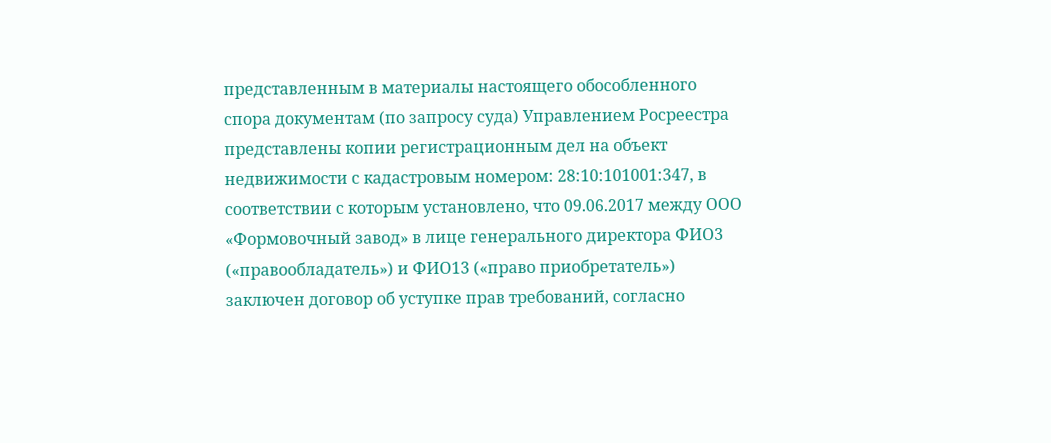представленным в материалы настоящего обособленного спора документам (по запросу суда) Управлением Росреестра представлены копии регистрационным дел на объект недвижимости с кадастровым номером: 28:10:101001:347, в соответствии с которым установлено, что 09.06.2017 между ООО «Формовочный завод» в лице генерального директора ФИО3 («правообладатель») и ФИО13 («право приобретатель») заключен договор об уступке прав требований, согласно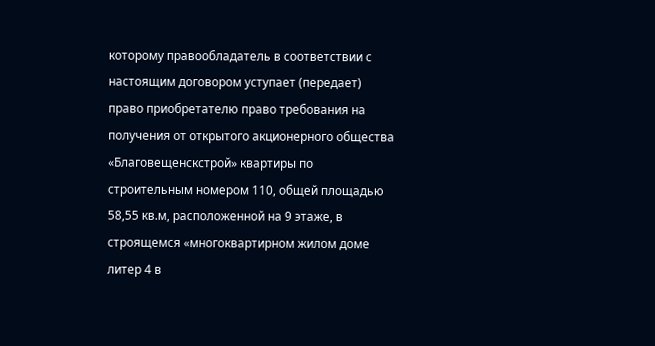которому правообладатель в соответствии с настоящим договором уступает (передает) право приобретателю право требования на получения от открытого акционерного общества «Благовещенскстрой» квартиры по строительным номером 110, общей площадью 58,55 кв.м, расположенной на 9 этаже, в строящемся «многоквартирном жилом доме литер 4 в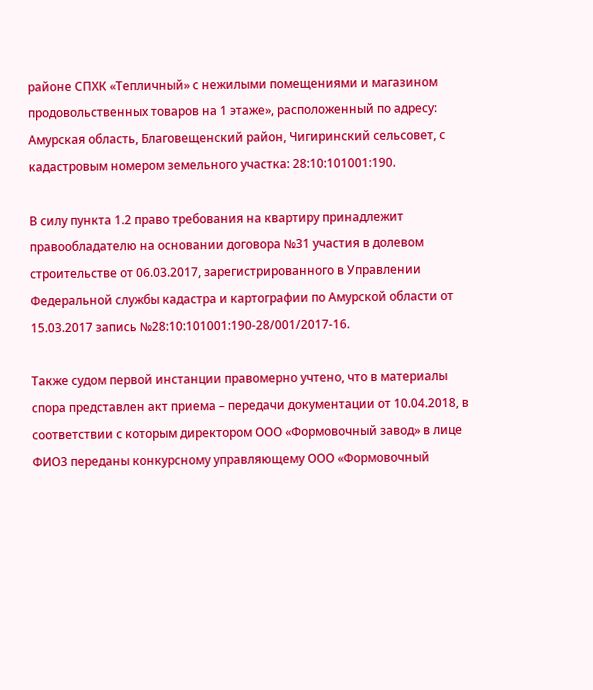районе СПХК «Тепличный» с нежилыми помещениями и магазином продовольственных товаров на 1 этаже», расположенный по адресу: Амурская область, Благовещенский район, Чигиринский сельсовет, с кадастровым номером земельного участка: 28:10:101001:190.

В силу пункта 1.2 право требования на квартиру принадлежит правообладателю на основании договора №31 участия в долевом строительстве от 06.03.2017, зарегистрированного в Управлении Федеральной службы кадастра и картографии по Амурской области от 15.03.2017 запись №28:10:101001:190-28/001/2017-16.

Также судом первой инстанции правомерно учтено, что в материалы спора представлен акт приема – передачи документации от 10.04.2018, в соответствии с которым директором ООО «Формовочный завод» в лице ФИО3 переданы конкурсному управляющему ООО «Формовочный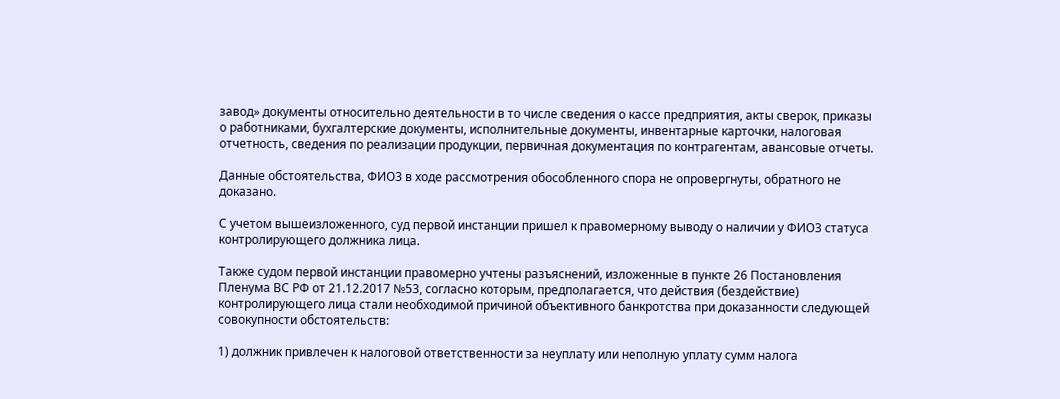завод» документы относительно деятельности в то числе сведения о кассе предприятия, акты сверок, приказы о работниками, бухгалтерские документы, исполнительные документы, инвентарные карточки, налоговая отчетность, сведения по реализации продукции, первичная документация по контрагентам, авансовые отчеты.

Данные обстоятельства, ФИО3 в ходе рассмотрения обособленного спора не опровергнуты, обратного не доказано.

С учетом вышеизложенного, суд первой инстанции пришел к правомерному выводу о наличии у ФИО3 статуса контролирующего должника лица.

Также судом первой инстанции правомерно учтены разъяснений, изложенные в пункте 26 Постановления Пленума ВС РФ от 21.12.2017 №53, согласно которым, предполагается, что действия (бездействие) контролирующего лица стали необходимой причиной объективного банкротства при доказанности следующей совокупности обстоятельств:

1) должник привлечен к налоговой ответственности за неуплату или неполную уплату сумм налога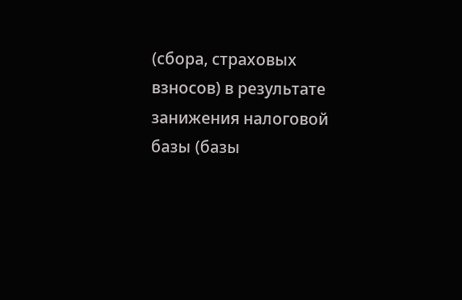(сбора, страховых взносов) в результате занижения налоговой базы (базы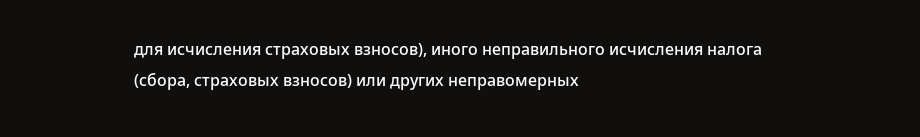для исчисления страховых взносов), иного неправильного исчисления налога (сбора, страховых взносов) или других неправомерных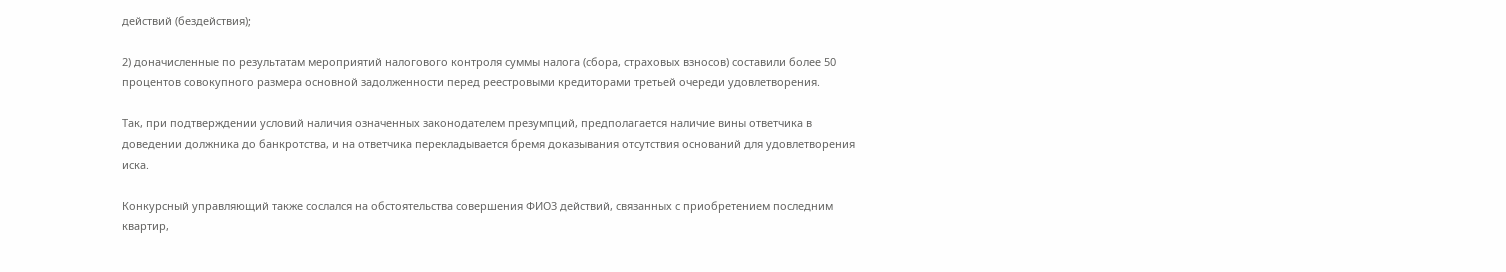действий (бездействия);

2) доначисленные по результатам мероприятий налогового контроля суммы налога (сбора, страховых взносов) составили более 50 процентов совокупного размера основной задолженности перед реестровыми кредиторами третьей очереди удовлетворения.

Так, при подтверждении условий наличия означенных законодателем презумпций, предполагается наличие вины ответчика в доведении должника до банкротства, и на ответчика перекладывается бремя доказывания отсутствия оснований для удовлетворения иска.

Конкурсный управляющий также сослался на обстоятельства совершения ФИО3 действий, связанных с приобретением последним квартир,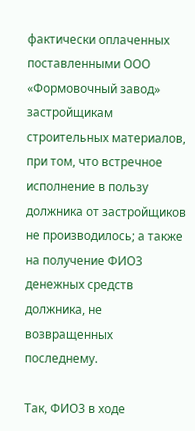фактически оплаченных поставленными ООО «Формовочный завод» застройщикам строительных материалов, при том, что встречное исполнение в пользу должника от застройщиков не производилось; а также на получение ФИО3 денежных средств должника, не возвращенных последнему.

Так, ФИО3 в ходе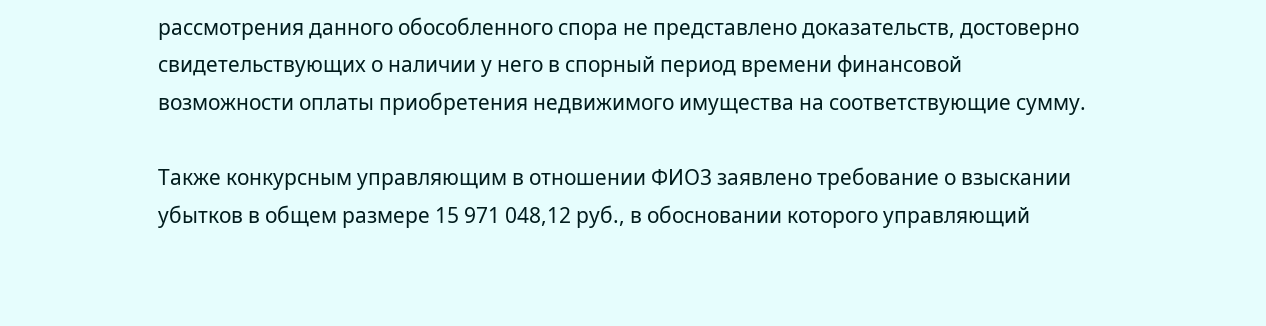рассмотрения данного обособленного спора не представлено доказательств, достоверно свидетельствующих о наличии у него в спорный период времени финансовой возможности оплаты приобретения недвижимого имущества на соответствующие сумму.

Также конкурсным управляющим в отношении ФИО3 заявлено требование о взыскании убытков в общем размере 15 971 048,12 руб., в обосновании которого управляющий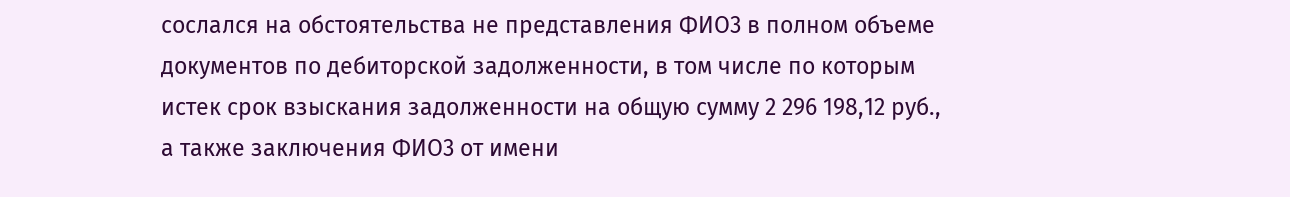сослался на обстоятельства не представления ФИО3 в полном объеме документов по дебиторской задолженности, в том числе по которым истек срок взыскания задолженности на общую сумму 2 296 198,12 руб., а также заключения ФИО3 от имени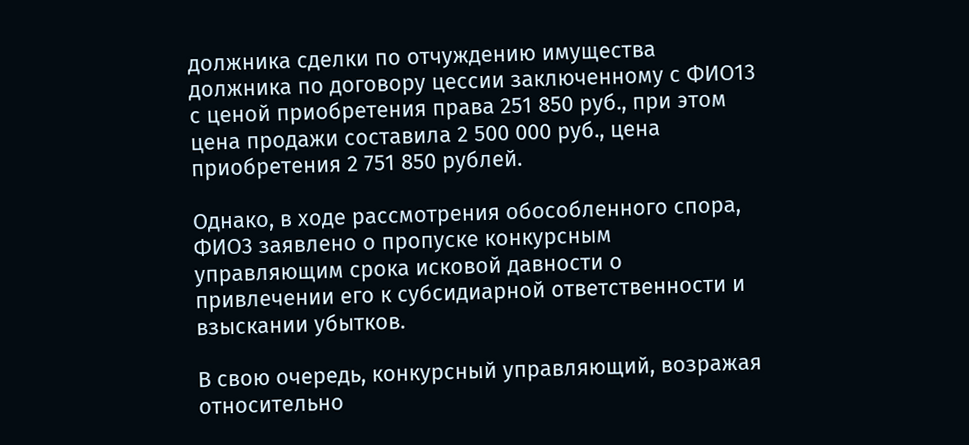должника сделки по отчуждению имущества должника по договору цессии заключенному с ФИО13 с ценой приобретения права 251 850 руб., при этом цена продажи составила 2 500 000 руб., цена приобретения 2 751 850 рублей.

Однако, в ходе рассмотрения обособленного спора, ФИО3 заявлено о пропуске конкурсным управляющим срока исковой давности о привлечении его к субсидиарной ответственности и взыскании убытков.

В свою очередь, конкурсный управляющий, возражая относительно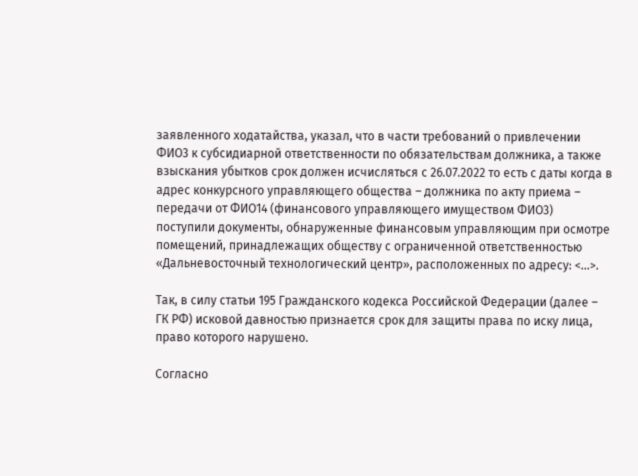заявленного ходатайства, указал, что в части требований о привлечении ФИО3 к субсидиарной ответственности по обязательствам должника, а также взыскания убытков срок должен исчисляться с 26.07.2022 то есть с даты когда в адрес конкурсного управляющего общества – должника по акту приема – передачи от ФИО14 (финансового управляющего имуществом ФИО3) поступили документы, обнаруженные финансовым управляющим при осмотре помещений, принадлежащих обществу с ограниченной ответственностью «Дальневосточный технологический центр», расположенных по адресу: <...>.

Так, в силу статьи 195 Гражданского кодекса Российской Федерации (далее – ГК РФ) исковой давностью признается срок для защиты права по иску лица, право которого нарушено.

Согласно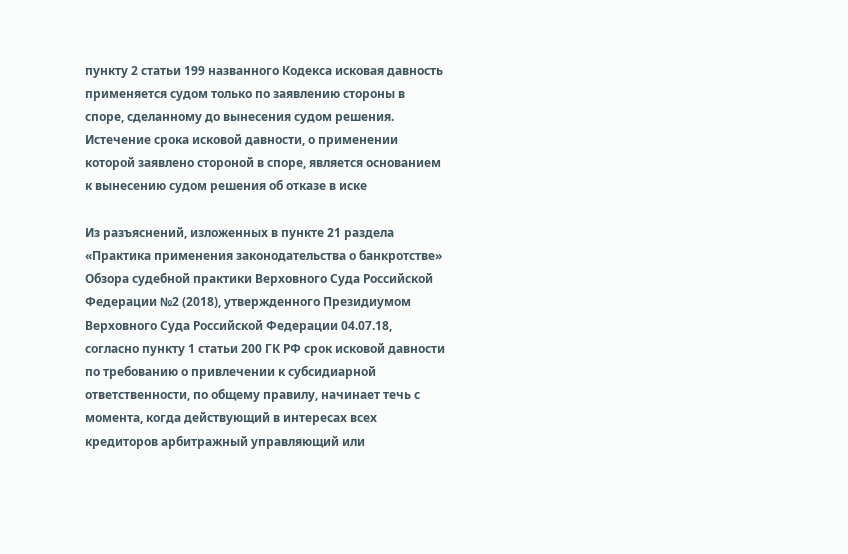пункту 2 статьи 199 названного Кодекса исковая давность применяется судом только по заявлению стороны в споре, сделанному до вынесения судом решения. Истечение срока исковой давности, о применении которой заявлено стороной в споре, является основанием к вынесению судом решения об отказе в иске

Из разъяснений, изложенных в пункте 21 раздела «Практика применения законодательства о банкротстве» Обзора судебной практики Верховного Суда Российской Федерации №2 (2018), утвержденного Президиумом Верховного Суда Российской Федерации 04.07.18, согласно пункту 1 статьи 200 ГК РФ срок исковой давности по требованию о привлечении к субсидиарной ответственности, по общему правилу, начинает течь с момента, когда действующий в интересах всех кредиторов арбитражный управляющий или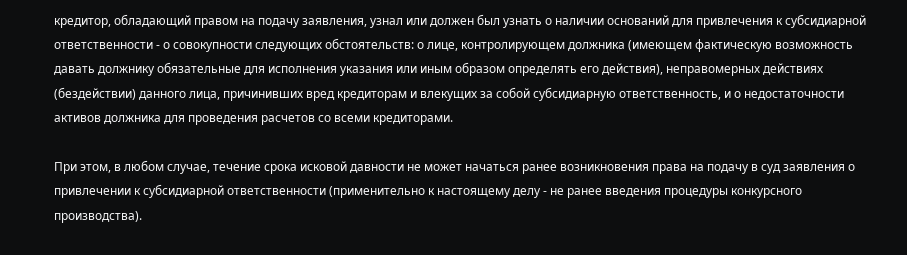кредитор, обладающий правом на подачу заявления, узнал или должен был узнать о наличии оснований для привлечения к субсидиарной ответственности - о совокупности следующих обстоятельств: о лице, контролирующем должника (имеющем фактическую возможность давать должнику обязательные для исполнения указания или иным образом определять его действия), неправомерных действиях (бездействии) данного лица, причинивших вред кредиторам и влекущих за собой субсидиарную ответственность, и о недостаточности активов должника для проведения расчетов со всеми кредиторами.

При этом, в любом случае, течение срока исковой давности не может начаться ранее возникновения права на подачу в суд заявления о привлечении к субсидиарной ответственности (применительно к настоящему делу - не ранее введения процедуры конкурсного производства).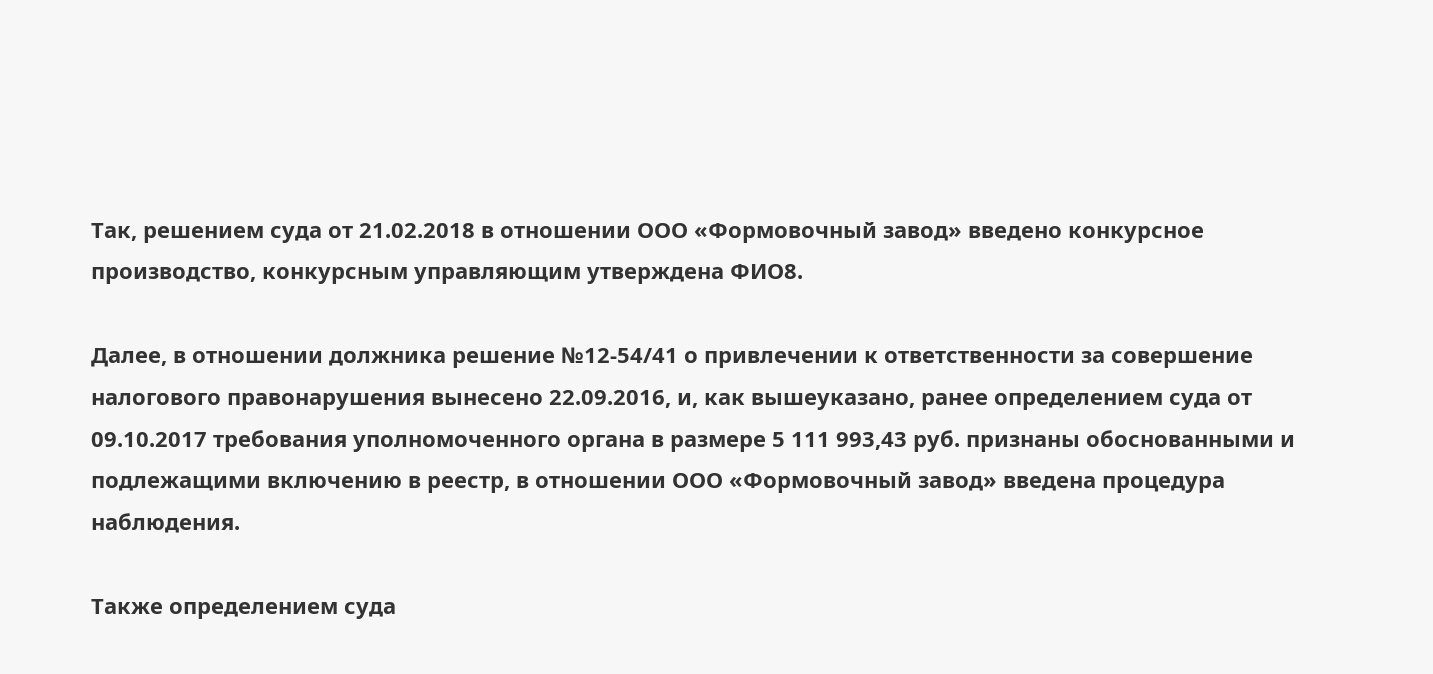Так, решением суда от 21.02.2018 в отношении ООО «Формовочный завод» введено конкурсное производство, конкурсным управляющим утверждена ФИО8.

Далее, в отношении должника решение №12-54/41 о привлечении к ответственности за совершение налогового правонарушения вынесено 22.09.2016, и, как вышеуказано, ранее определением суда от 09.10.2017 требования уполномоченного органа в размере 5 111 993,43 руб. признаны обоснованными и подлежащими включению в реестр, в отношении ООО «Формовочный завод» введена процедура наблюдения.

Также определением суда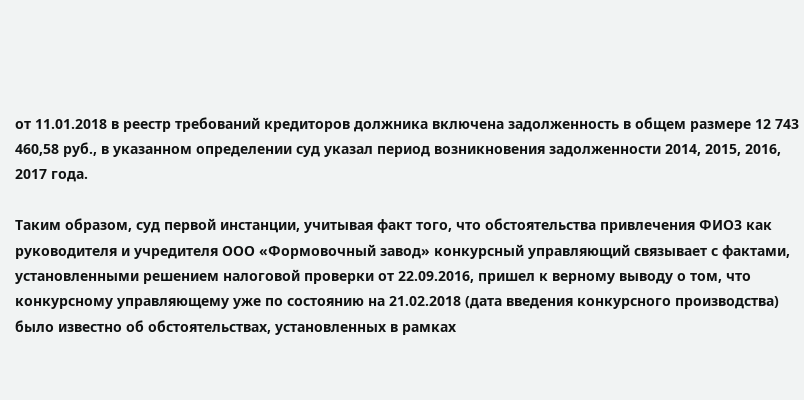от 11.01.2018 в реестр требований кредиторов должника включена задолженность в общем размере 12 743 460,58 руб., в указанном определении суд указал период возникновения задолженности 2014, 2015, 2016, 2017 года.

Таким образом, суд первой инстанции, учитывая факт того, что обстоятельства привлечения ФИО3 как руководителя и учредителя ООО «Формовочный завод» конкурсный управляющий связывает с фактами, установленными решением налоговой проверки от 22.09.2016, пришел к верному выводу о том, что конкурсному управляющему уже по состоянию на 21.02.2018 (дата введения конкурсного производства) было известно об обстоятельствах, установленных в рамках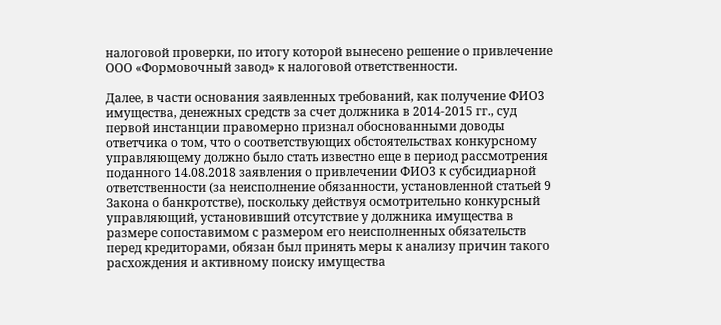налоговой проверки, по итогу которой вынесено решение о привлечение ООО «Формовочный завод» к налоговой ответственности.

Далее, в части основания заявленных требований, как получение ФИО3 имущества, денежных средств за счет должника в 2014-2015 гг., суд первой инстанции правомерно признал обоснованными доводы ответчика о том, что о соответствующих обстоятельствах конкурсному управляющему должно было стать известно еще в период рассмотрения поданного 14.08.2018 заявления о привлечении ФИО3 к субсидиарной ответственности (за неисполнение обязанности, установленной статьей 9 Закона о банкротстве), поскольку действуя осмотрительно конкурсный управляющий, установивший отсутствие у должника имущества в размере сопоставимом с размером его неисполненных обязательств перед кредиторами, обязан был принять меры к анализу причин такого расхождения и активному поиску имущества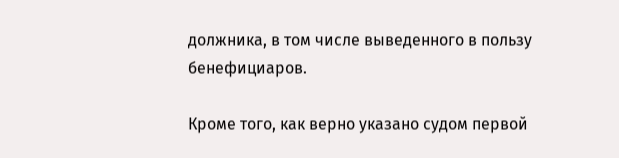должника, в том числе выведенного в пользу бенефициаров.

Кроме того, как верно указано судом первой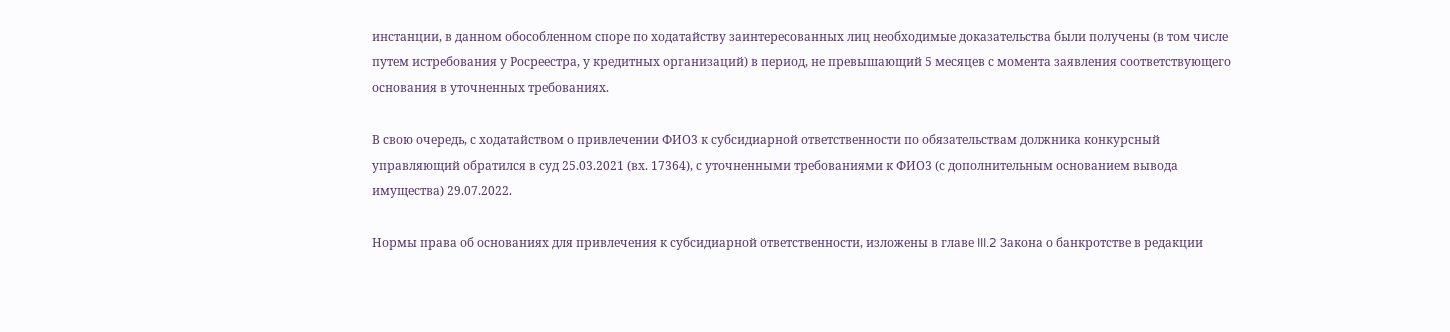инстанции, в данном обособленном споре по ходатайству заинтересованных лиц необходимые доказательства были получены (в том числе путем истребования у Росреестра, у кредитных организаций) в период, не превышающий 5 месяцев с момента заявления соответствующего основания в уточненных требованиях.

В свою очередь, с ходатайством о привлечении ФИО3 к субсидиарной ответственности по обязательствам должника конкурсный управляющий обратился в суд 25.03.2021 (вх. 17364), с уточненными требованиями к ФИО3 (с дополнительным основанием вывода имущества) 29.07.2022.

Нормы права об основаниях для привлечения к субсидиарной ответственности, изложены в главе III.2 Закона о банкротстве в редакции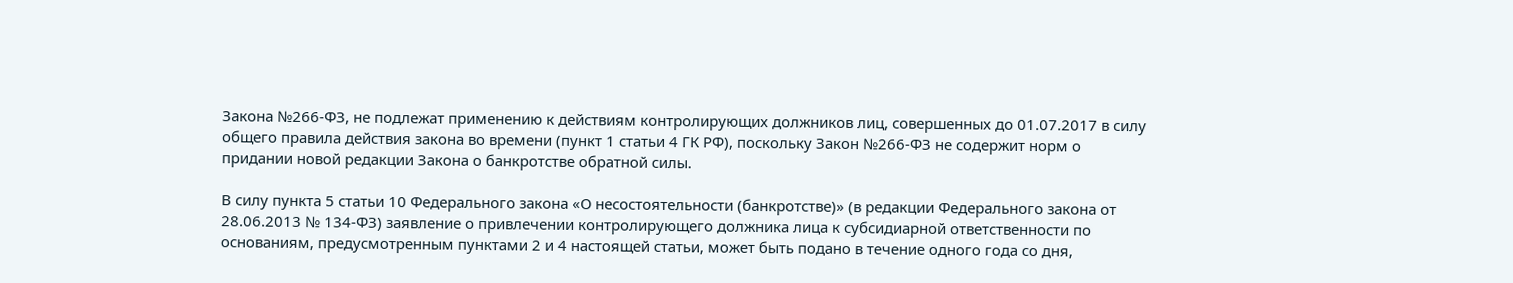Закона №266-ФЗ, не подлежат применению к действиям контролирующих должников лиц, совершенных до 01.07.2017 в силу общего правила действия закона во времени (пункт 1 статьи 4 ГК РФ), поскольку Закон №266-ФЗ не содержит норм о придании новой редакции Закона о банкротстве обратной силы.

В силу пункта 5 статьи 10 Федерального закона «О несостоятельности (банкротстве)» (в редакции Федерального закона от 28.06.2013 № 134-ФЗ) заявление о привлечении контролирующего должника лица к субсидиарной ответственности по основаниям, предусмотренным пунктами 2 и 4 настоящей статьи, может быть подано в течение одного года со дня,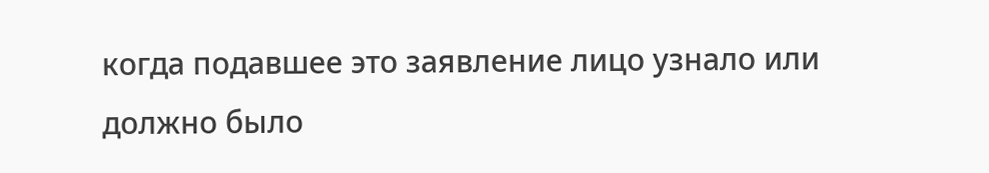когда подавшее это заявление лицо узнало или должно было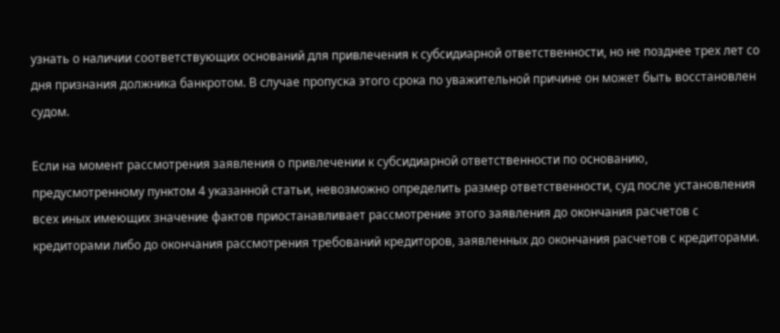узнать о наличии соответствующих оснований для привлечения к субсидиарной ответственности, но не позднее трех лет со дня признания должника банкротом. В случае пропуска этого срока по уважительной причине он может быть восстановлен судом.

Если на момент рассмотрения заявления о привлечении к субсидиарной ответственности по основанию, предусмотренному пунктом 4 указанной статьи, невозможно определить размер ответственности, суд после установления всех иных имеющих значение фактов приостанавливает рассмотрение этого заявления до окончания расчетов с кредиторами либо до окончания рассмотрения требований кредиторов, заявленных до окончания расчетов с кредиторами.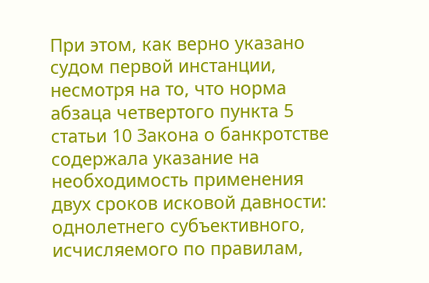При этом, как верно указано судом первой инстанции, несмотря на то, что норма абзаца четвертого пункта 5 статьи 10 Закона о банкротстве содержала указание на необходимость применения двух сроков исковой давности: однолетнего субъективного, исчисляемого по правилам,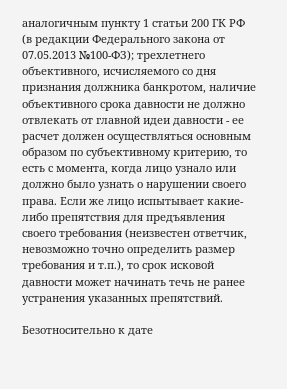аналогичным пункту 1 статьи 200 ГК РФ (в редакции Федерального закона от 07.05.2013 №100-ФЗ); трехлетнего объективного, исчисляемого со дня признания должника банкротом, наличие объективного срока давности не должно отвлекать от главной идеи давности - ее расчет должен осуществляться основным образом по субъективному критерию, то есть с момента, когда лицо узнало или должно было узнать о нарушении своего права. Если же лицо испытывает какие-либо препятствия для предъявления своего требования (неизвестен ответчик, невозможно точно определить размер требования и т.п.), то срок исковой давности может начинать течь не ранее устранения указанных препятствий.

Безотносительно к дате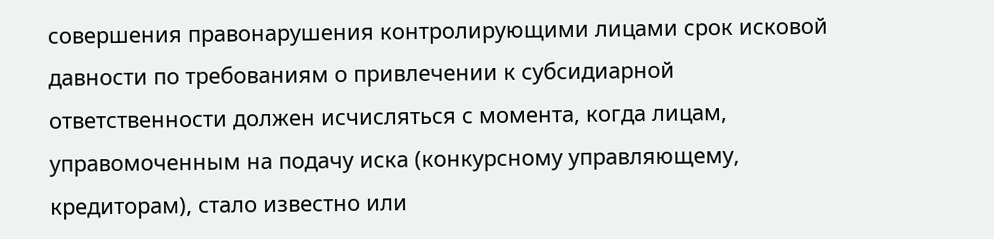совершения правонарушения контролирующими лицами срок исковой давности по требованиям о привлечении к субсидиарной ответственности должен исчисляться с момента, когда лицам, управомоченным на подачу иска (конкурсному управляющему, кредиторам), стало известно или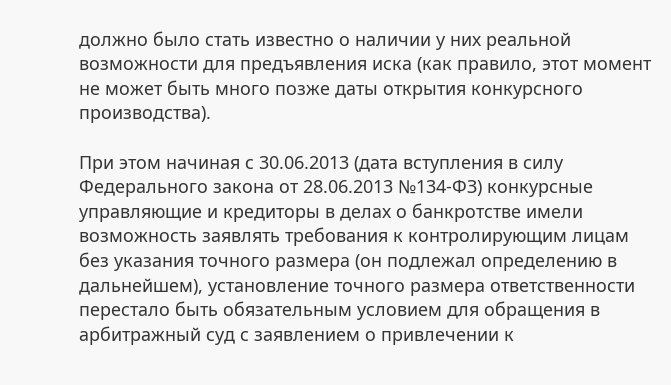должно было стать известно о наличии у них реальной возможности для предъявления иска (как правило, этот момент не может быть много позже даты открытия конкурсного производства).

При этом начиная с 30.06.2013 (дата вступления в силу Федерального закона от 28.06.2013 №134-ФЗ) конкурсные управляющие и кредиторы в делах о банкротстве имели возможность заявлять требования к контролирующим лицам без указания точного размера (он подлежал определению в дальнейшем), установление точного размера ответственности перестало быть обязательным условием для обращения в арбитражный суд с заявлением о привлечении к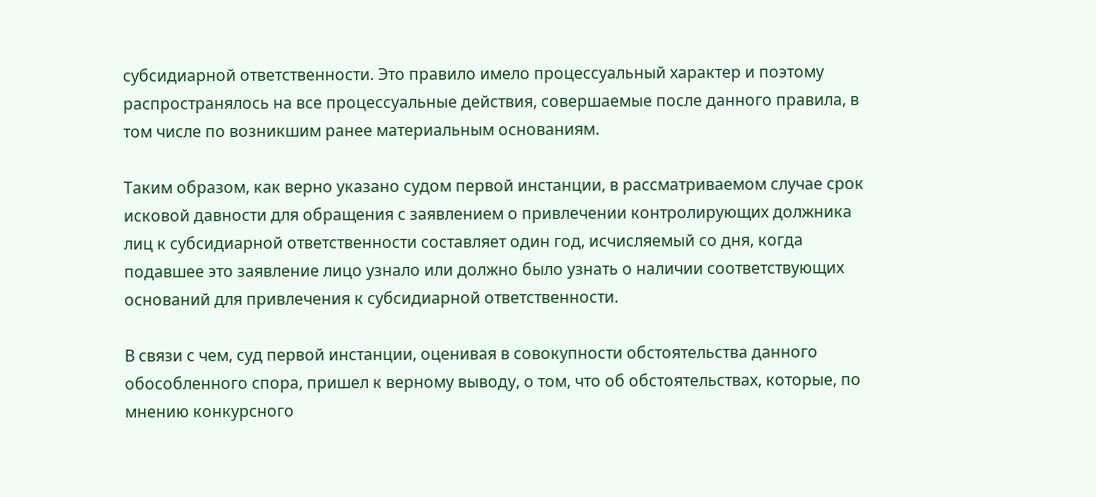субсидиарной ответственности. Это правило имело процессуальный характер и поэтому распространялось на все процессуальные действия, совершаемые после данного правила, в том числе по возникшим ранее материальным основаниям.

Таким образом, как верно указано судом первой инстанции, в рассматриваемом случае срок исковой давности для обращения с заявлением о привлечении контролирующих должника лиц к субсидиарной ответственности составляет один год, исчисляемый со дня, когда подавшее это заявление лицо узнало или должно было узнать о наличии соответствующих оснований для привлечения к субсидиарной ответственности.

В связи с чем, суд первой инстанции, оценивая в совокупности обстоятельства данного обособленного спора, пришел к верному выводу, о том, что об обстоятельствах, которые, по мнению конкурсного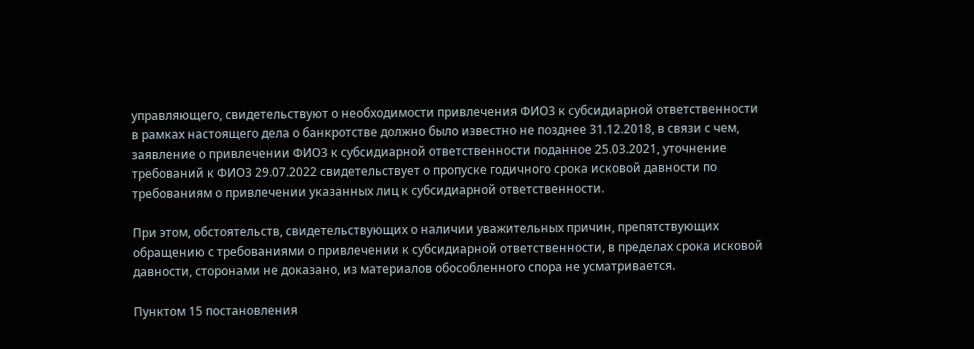управляющего, свидетельствуют о необходимости привлечения ФИО3 к субсидиарной ответственности в рамках настоящего дела о банкротстве должно было известно не позднее 31.12.2018, в связи с чем, заявление о привлечении ФИО3 к субсидиарной ответственности поданное 25.03.2021, уточнение требований к ФИО3 29.07.2022 свидетельствует о пропуске годичного срока исковой давности по требованиям о привлечении указанных лиц к субсидиарной ответственности.

При этом, обстоятельств, свидетельствующих о наличии уважительных причин, препятствующих обращению с требованиями о привлечении к субсидиарной ответственности, в пределах срока исковой давности, сторонами не доказано, из материалов обособленного спора не усматривается.

Пунктом 15 постановления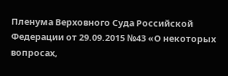Пленума Верховного Суда Российской Федерации от 29.09.2015 №43 «О некоторых вопросах,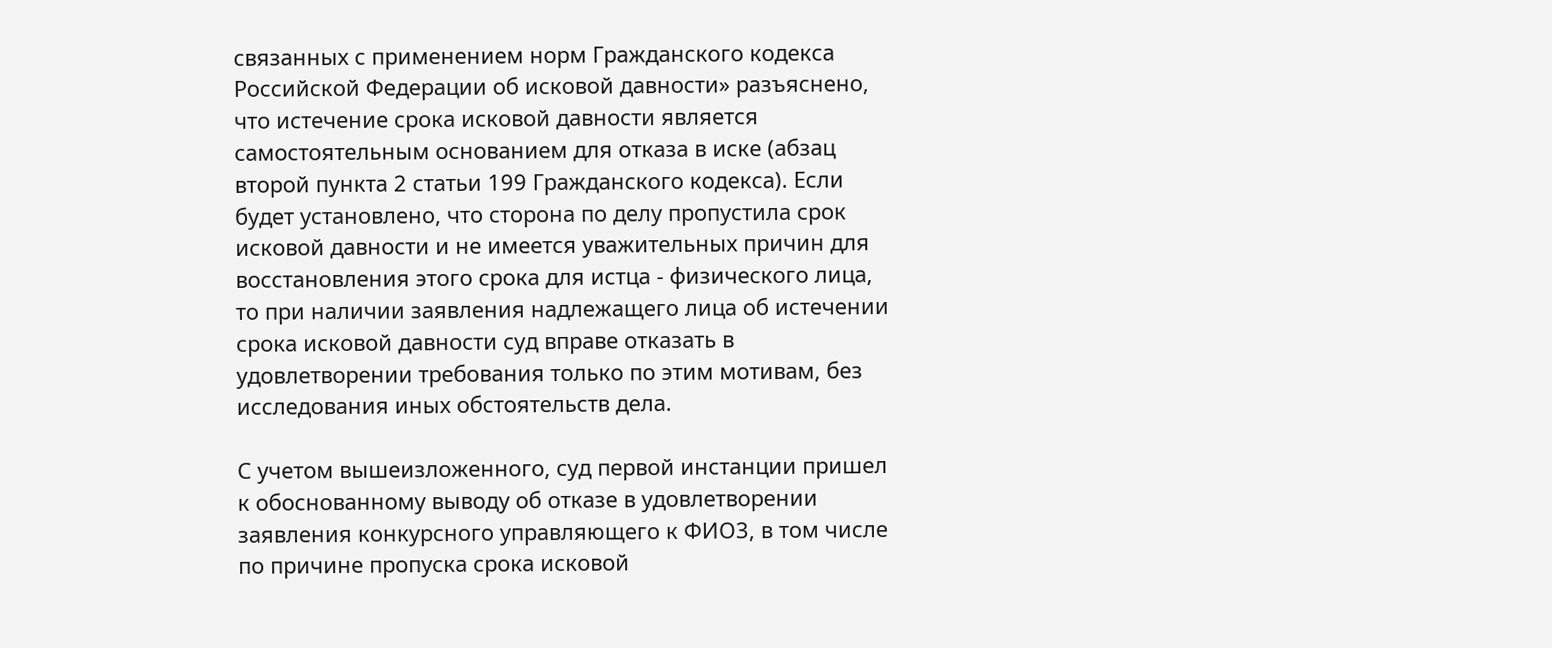связанных с применением норм Гражданского кодекса Российской Федерации об исковой давности» разъяснено, что истечение срока исковой давности является самостоятельным основанием для отказа в иске (абзац второй пункта 2 статьи 199 Гражданского кодекса). Если будет установлено, что сторона по делу пропустила срок исковой давности и не имеется уважительных причин для восстановления этого срока для истца - физического лица, то при наличии заявления надлежащего лица об истечении срока исковой давности суд вправе отказать в удовлетворении требования только по этим мотивам, без исследования иных обстоятельств дела.

С учетом вышеизложенного, суд первой инстанции пришел к обоснованному выводу об отказе в удовлетворении заявления конкурсного управляющего к ФИО3, в том числе по причине пропуска срока исковой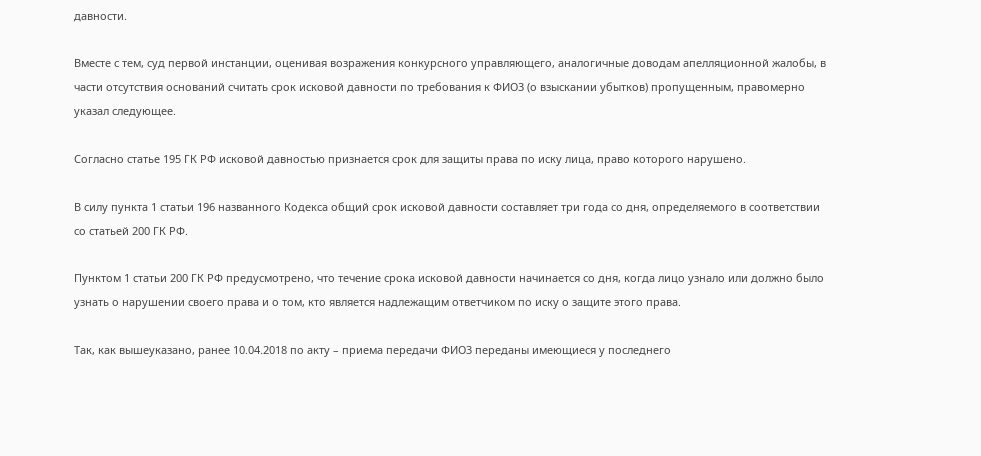давности.

Вместе с тем, суд первой инстанции, оценивая возражения конкурсного управляющего, аналогичные доводам апелляционной жалобы, в части отсутствия оснований считать срок исковой давности по требования к ФИО3 (о взыскании убытков) пропущенным, правомерно указал следующее.

Согласно статье 195 ГК РФ исковой давностью признается срок для защиты права по иску лица, право которого нарушено.

В силу пункта 1 статьи 196 названного Кодекса общий срок исковой давности составляет три года со дня, определяемого в соответствии со статьей 200 ГК РФ.

Пунктом 1 статьи 200 ГК РФ предусмотрено, что течение срока исковой давности начинается со дня, когда лицо узнало или должно было узнать о нарушении своего права и о том, кто является надлежащим ответчиком по иску о защите этого права.

Так, как вышеуказано, ранее 10.04.2018 по акту – приема передачи ФИО3 переданы имеющиеся у последнего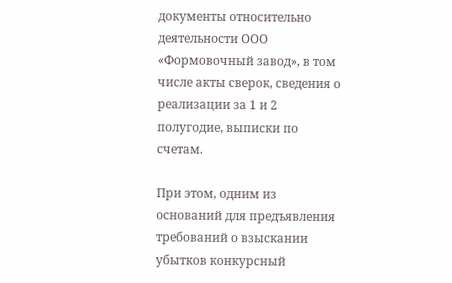документы относительно деятельности ООО «Формовочный завод», в том числе акты сверок, сведения о реализации за 1 и 2 полугодие, выписки по счетам.

При этом, одним из оснований для предъявления требований о взыскании убытков конкурсный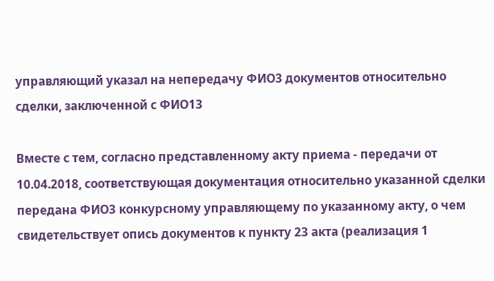управляющий указал на непередачу ФИО3 документов относительно сделки, заключенной с ФИО13

Вместе с тем, согласно представленному акту приема - передачи от 10.04.2018, соответствующая документация относительно указанной сделки передана ФИО3 конкурсному управляющему по указанному акту, о чем свидетельствует опись документов к пункту 23 акта (реализация 1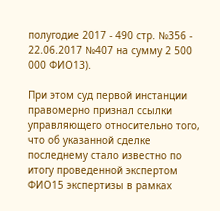полугодие 2017 - 490 стр. №356 - 22.06.2017 №407 на сумму 2 500 000 ФИО13).

При этом суд первой инстанции правомерно признал ссылки управляющего относительно того, что об указанной сделке последнему стало известно по итогу проведенной экспертом ФИО15 экспертизы в рамках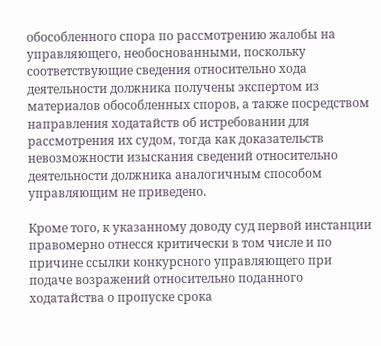обособленного спора по рассмотрению жалобы на управляющего, необоснованными, поскольку соответствующие сведения относительно хода деятельности должника получены экспертом из материалов обособленных споров, а также посредством направления ходатайств об истребовании для рассмотрения их судом, тогда как доказательств невозможности изыскания сведений относительно деятельности должника аналогичным способом управляющим не приведено.

Кроме того, к указанному доводу суд первой инстанции правомерно отнесся критически в том числе и по причине ссылки конкурсного управляющего при подаче возражений относительно поданного ходатайства о пропуске срока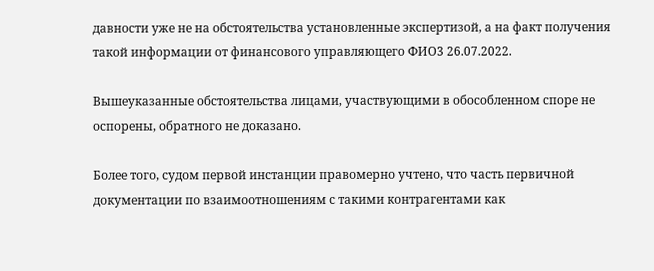давности уже не на обстоятельства установленные экспертизой, а на факт получения такой информации от финансового управляющего ФИО3 26.07.2022.

Вышеуказанные обстоятельства лицами, участвующими в обособленном споре не оспорены, обратного не доказано.

Более того, судом первой инстанции правомерно учтено, что часть первичной документации по взаимоотношениям с такими контрагентами как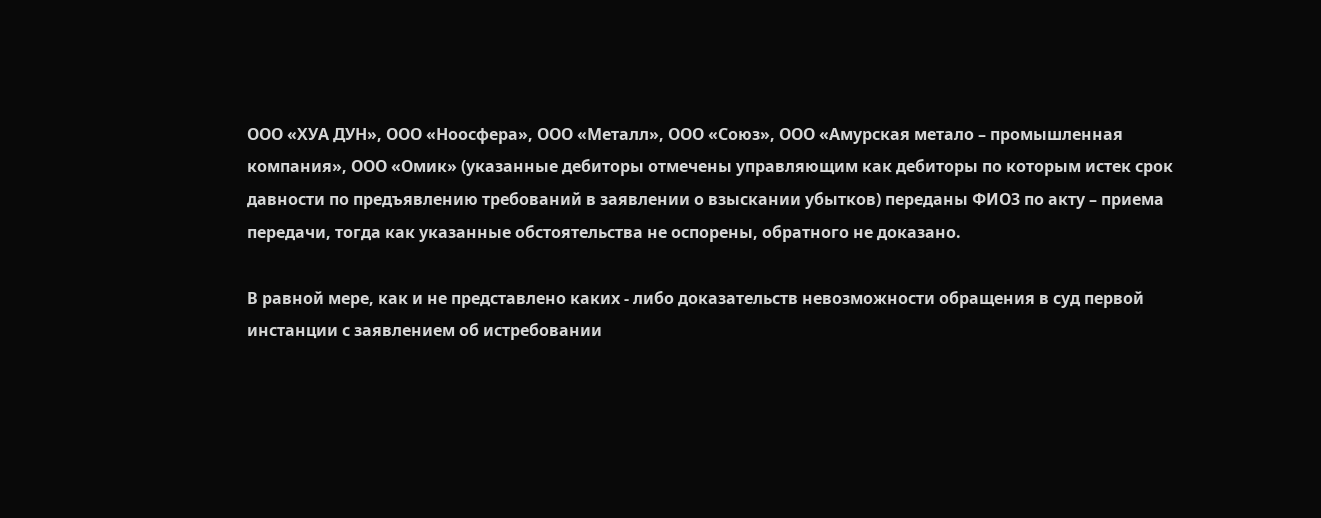ООО «ХУА ДУН», ООО «Ноосфера», ООО «Металл», ООО «Союз», ООО «Амурская метало – промышленная компания», ООО «Омик» (указанные дебиторы отмечены управляющим как дебиторы по которым истек срок давности по предъявлению требований в заявлении о взыскании убытков) переданы ФИО3 по акту – приема передачи, тогда как указанные обстоятельства не оспорены, обратного не доказано.

В равной мере, как и не представлено каких - либо доказательств невозможности обращения в суд первой инстанции с заявлением об истребовании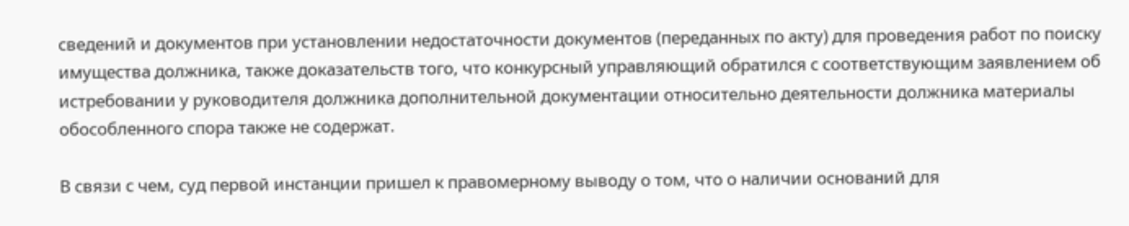сведений и документов при установлении недостаточности документов (переданных по акту) для проведения работ по поиску имущества должника, также доказательств того, что конкурсный управляющий обратился с соответствующим заявлением об истребовании у руководителя должника дополнительной документации относительно деятельности должника материалы обособленного спора также не содержат.

В связи с чем, суд первой инстанции пришел к правомерному выводу о том, что о наличии оснований для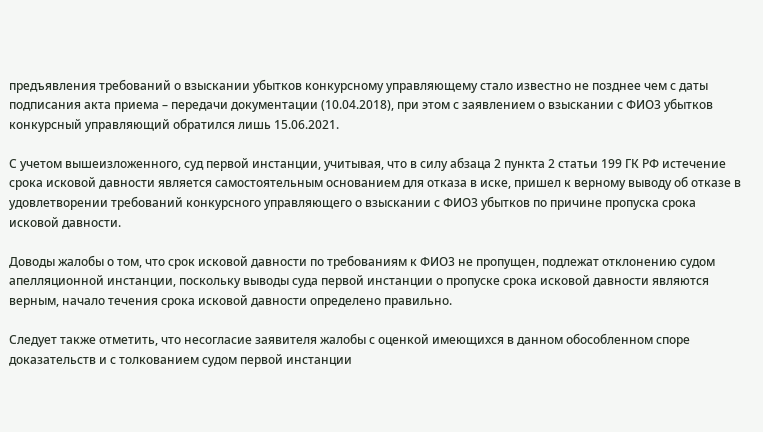предъявления требований о взыскании убытков конкурсному управляющему стало известно не позднее чем с даты подписания акта приема – передачи документации (10.04.2018), при этом с заявлением о взыскании с ФИО3 убытков конкурсный управляющий обратился лишь 15.06.2021.

С учетом вышеизложенного, суд первой инстанции, учитывая, что в силу абзаца 2 пункта 2 статьи 199 ГК РФ истечение срока исковой давности является самостоятельным основанием для отказа в иске, пришел к верному выводу об отказе в удовлетворении требований конкурсного управляющего о взыскании с ФИО3 убытков по причине пропуска срока исковой давности.

Доводы жалобы о том, что срок исковой давности по требованиям к ФИО3 не пропущен, подлежат отклонению судом апелляционной инстанции, поскольку выводы суда первой инстанции о пропуске срока исковой давности являются верным, начало течения срока исковой давности определено правильно.

Следует также отметить, что несогласие заявителя жалобы с оценкой имеющихся в данном обособленном споре доказательств и с толкованием судом первой инстанции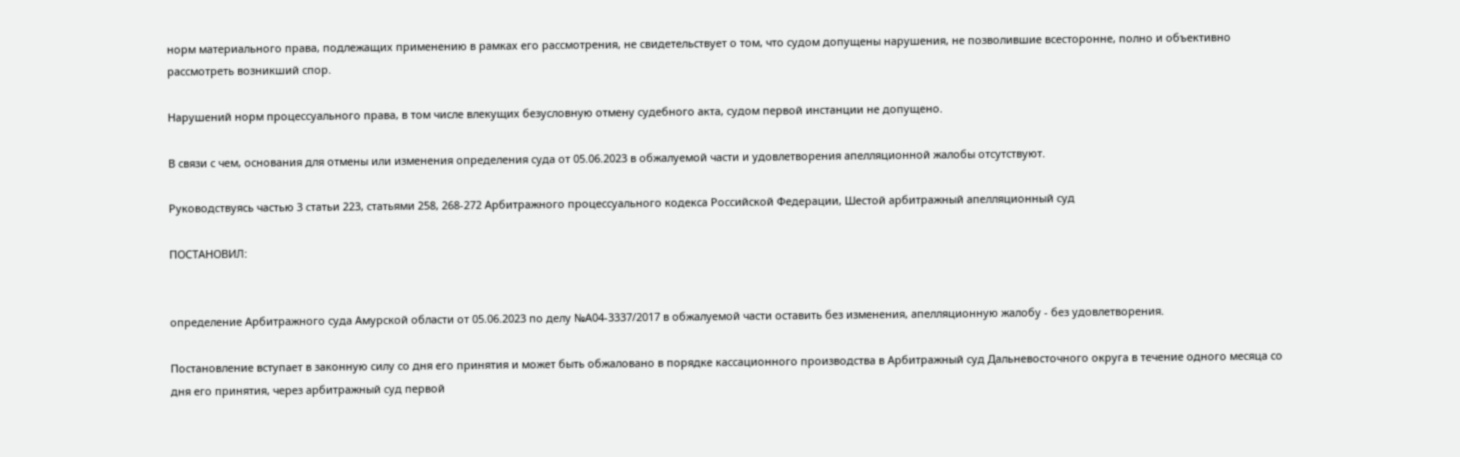норм материального права, подлежащих применению в рамках его рассмотрения, не свидетельствует о том, что судом допущены нарушения, не позволившие всесторонне, полно и объективно рассмотреть возникший спор.

Нарушений норм процессуального права, в том числе влекущих безусловную отмену судебного акта, судом первой инстанции не допущено.

В связи с чем, основания для отмены или изменения определения суда от 05.06.2023 в обжалуемой части и удовлетворения апелляционной жалобы отсутствуют.

Руководствуясь частью 3 статьи 223, статьями 258, 268-272 Арбитражного процессуального кодекса Российской Федерации, Шестой арбитражный апелляционный суд

ПОСТАНОВИЛ:


определение Арбитражного суда Амурской области от 05.06.2023 по делу №А04-3337/2017 в обжалуемой части оставить без изменения, апелляционную жалобу - без удовлетворения.

Постановление вступает в законную силу со дня его принятия и может быть обжаловано в порядке кассационного производства в Арбитражный суд Дальневосточного округа в течение одного месяца со дня его принятия, через арбитражный суд первой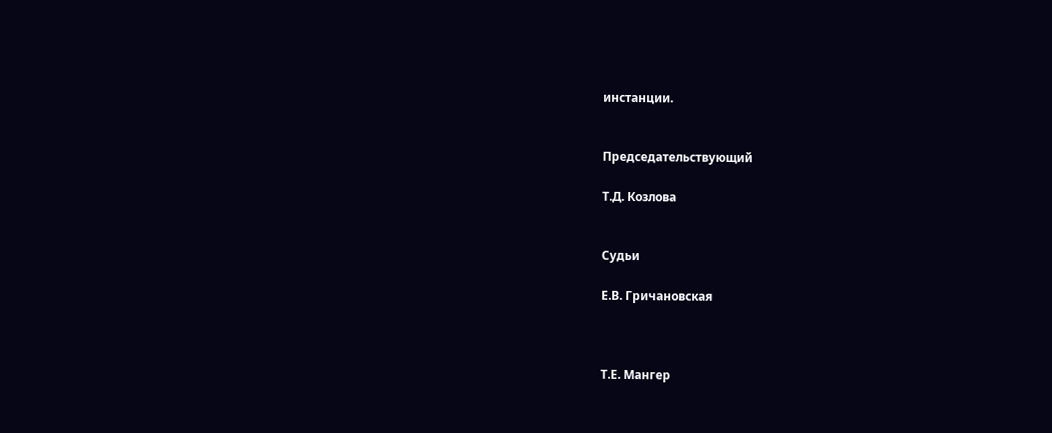инстанции.


Председательствующий

Т.Д. Козлова


Судьи

Е.В. Гричановская



Т.Е. Мангер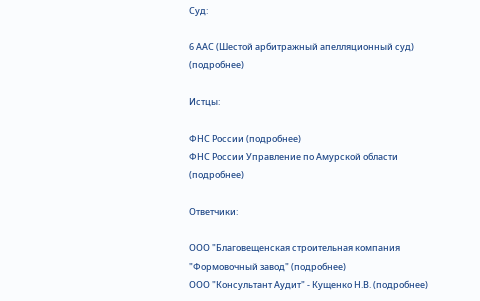Суд:

6 ААС (Шестой арбитражный апелляционный суд) (подробнее)

Истцы:

ФНС России (подробнее)
ФНС России Управление по Амурской области (подробнее)

Ответчики:

ООО "Благовещенская строительная компания "Формовочный завод" (подробнее)
ООО "Консультант Аудит" - Кущенко Н.В. (подробнее)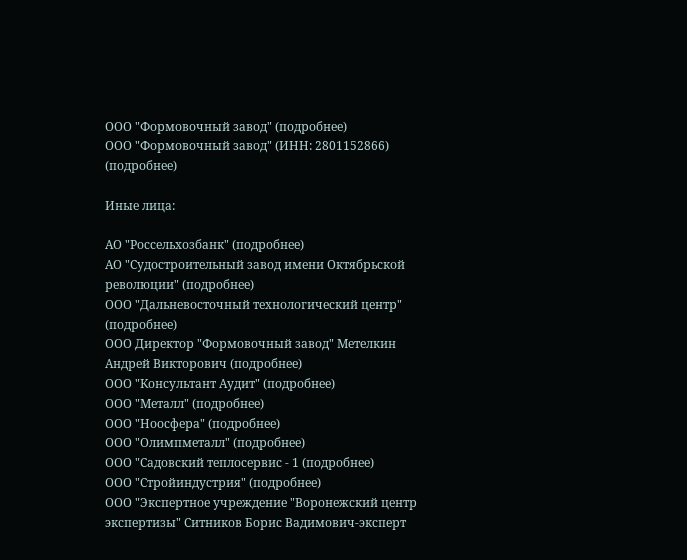ООО "Формовочный завод" (подробнее)
ООО "Формовочный завод" (ИНН: 2801152866) (подробнее)

Иные лица:

АО "Россельхозбанк" (подробнее)
АО "Судостроительный завод имени Октябрьской революции" (подробнее)
ООО "Дальневосточный технологический центр" (подробнее)
ООО Директор "Формовочный завод" Метелкин Андрей Викторович (подробнее)
ООО "Консультант Аудит" (подробнее)
ООО "Металл" (подробнее)
ООО "Ноосфера" (подробнее)
ООО "Олимпметалл" (подробнее)
ООО "Садовский теплосервис - 1 (подробнее)
ООО "Стройиндустрия" (подробнее)
ООО "Экспертное учреждение "Воронежский центр экспертизы" Ситников Борис Вадимович-эксперт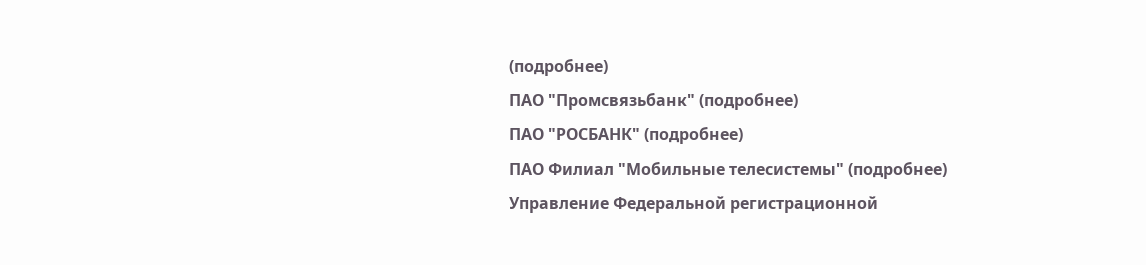(подробнее)
ПАО "Промсвязьбанк" (подробнее)
ПАО "РОСБАНК" (подробнее)
ПАО Филиал "Мобильные телесистемы" (подробнее)
Управление Федеральной регистрационной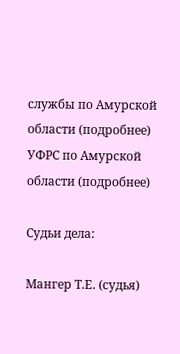службы по Амурской области (подробнее)
УФРС по Амурской области (подробнее)

Судьи дела:

Мангер Т.Е. (судья)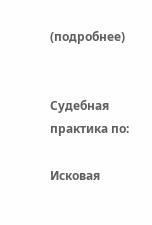(подробнее)


Судебная практика по:

Исковая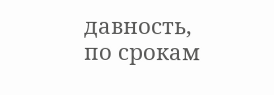давность, по срокам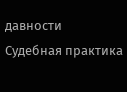давности
Судебная практика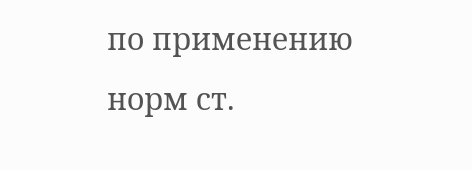по применению норм ст.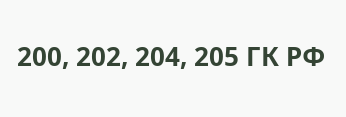200, 202, 204, 205 ГК РФ